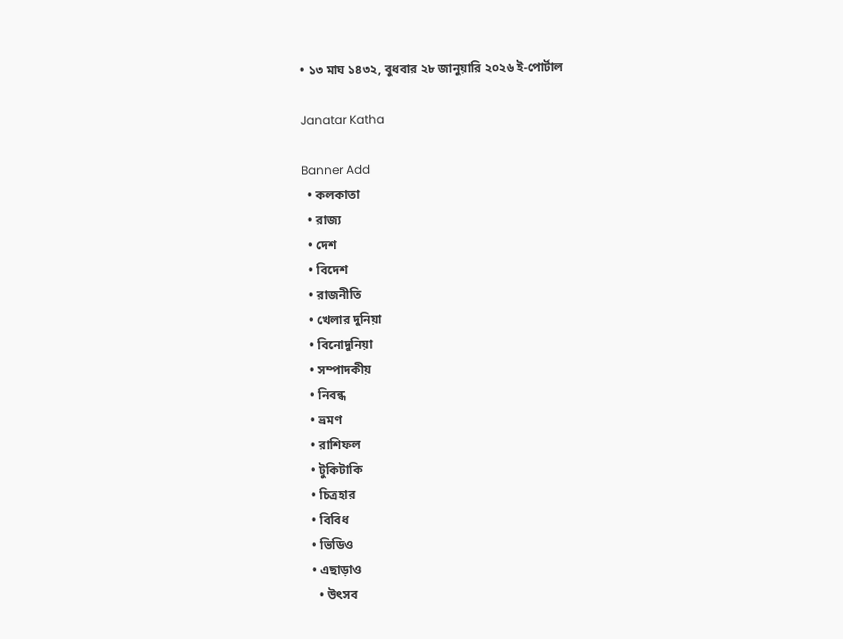• ১৩ মাঘ ১৪৩২, বুধবার ২৮ জানুয়ারি ২০২৬ ই-পোর্টাল

Janatar Katha

Banner Add
  • কলকাতা
  • রাজ্য
  • দেশ
  • বিদেশ
  • রাজনীতি
  • খেলার দুনিয়া
  • বিনোদুনিয়া
  • সম্পাদকীয়
  • নিবন্ধ
  • ভ্রমণ
  • রাশিফল
  • টুকিটাকি
  • চিত্রহার
  • বিবিধ
  • ভিডিও
  • এছাড়াও
    • উৎসব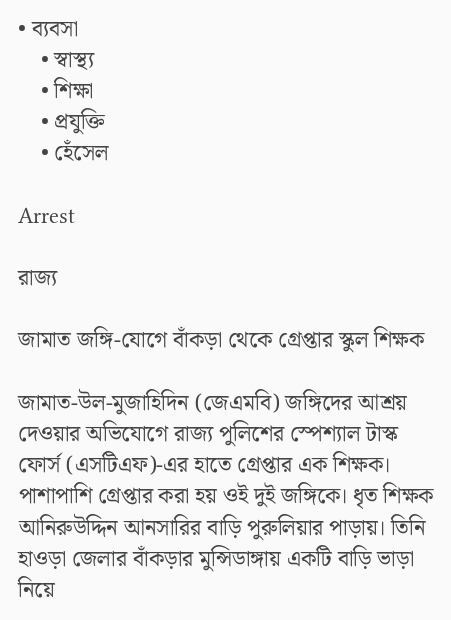• ব্যবসা
    • স্বাস্থ্য
    • শিক্ষা
    • প্রযুক্তি
    • হেঁসেল

Arrest

রাজ্য

জামাত জঙ্গি-যোগে বাঁকড়া থেকে গ্রেপ্তার স্কুল শিক্ষক

জামাত-উল-মুজাহিদিন (জেএমবি) জঙ্গিদের আশ্রয় দেওয়ার অভিযোগে রাজ্য পুলিশের স্পেশ্যাল টাস্ক ফোর্স (এসটিএফ)-এর হাতে গ্রেপ্তার এক শিক্ষক। পাশাপাশি গ্রেপ্তার করা হয় ওই দুই জঙ্গিকে। ধৃত শিক্ষক আনিরুউদ্দিন আনসারির বাড়ি পুরুলিয়ার পাড়ায়। তিনি হাওড়া জেলার বাঁকড়ার মুন্সিডাঙ্গায় একটি বাড়ি ভাড়া নিয়ে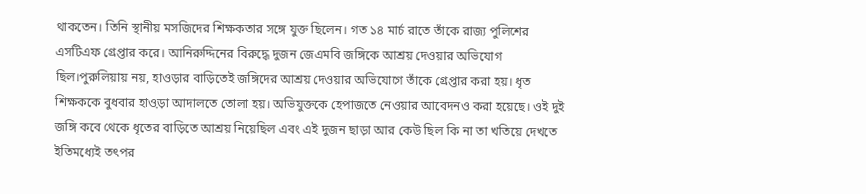থাকতেন। তিনি স্থানীয় মসজিদের শিক্ষকতার সঙ্গে যুক্ত ছিলেন। গত ১৪ মার্চ রাতে তাঁকে রাজ্য পুলিশের এসটিএফ গ্রেপ্তার করে। আনিরুদ্দিনের বিরুদ্ধে দুজন জেএমবি জঙ্গিকে আশ্রয় দেওয়ার অভিযোগ ছিল।পুরুলিয়ায় নয়, হাওড়ার বাড়িতেই জঙ্গিদের আশ্রয় দেওয়ার অভিযোগে তাঁকে গ্রেপ্তার করা হয়। ধৃত শিক্ষককে বুধবার হাও়ড়া আদালতে তোলা হয়। অভিযুক্তকে হেপাজতে নেওয়ার আবেদনও করা হয়েছে। ওই দুই জঙ্গি কবে থেকে ধৃতের বাড়িতে আশ্রয় নিয়েছিল এবং এই দুজন ছাড়া আর কেউ ছিল কি না তা খতিয়ে দেখতে ইতিমধ্যেই তৎপর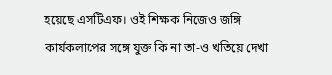হয়েছে এসটিএফ। ওই শিক্ষক নিজেও জঙ্গি কার্যকলাপের সঙ্গে যুক্ত কি না তা-ও খতিয়ে দেখা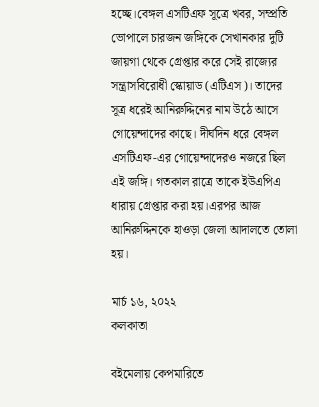হচ্ছে।বেঙ্গল এসটিএফ সূত্রে খবর, সম্প্রতি ভোপালে চারজন জঙ্গিকে সেখানকার দুটি জায়গা থেকে গ্রেপ্তার করে সেই রাজ্যের সন্ত্রাসবিরোধী স্কোয়াড (এটিএস)। তাদের সূত্র ধরেই আনিরুদ্দিনের নাম উঠে আসে গোয়েন্দাদের কাছে। দীর্ঘদিন ধরে বেঙ্গল এসটিএফ-এর গোয়েন্দাদেরও নজরে ছিল এই জঙ্গি। গতকাল রাত্রে তাকে ইউএপিএ ধারায় গ্রেপ্তার করা হয়।এরপর আজ আনিরুদ্দিনকে হাওড়া জেলা আদালতে তোলা হয়।

মার্চ ১৬, ২০২২
কলকাতা

বইমেলায় কেপমারিতে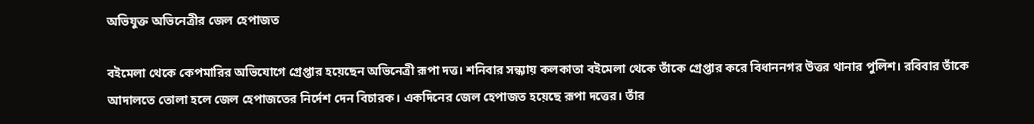অভিযুক্ত অভিনেত্রীর জেল হেপাজত

বইমেলা থেকে কেপমারির অভিযোগে গ্রেপ্তার হয়েছেন অভিনেত্রী রূপা দত্ত। শনিবার সন্ধ্যায় কলকাতা বইমেলা থেকে তাঁকে গ্রেপ্তার করে বিধাননগর উত্তর থানার পুলিশ। রবিবার তাঁকে আদালতে তোলা হলে জেল হেপাজতের নির্দেশ দেন বিচারক। একদিনের জেল হেপাজত হয়েছে রূপা দত্তের। তাঁর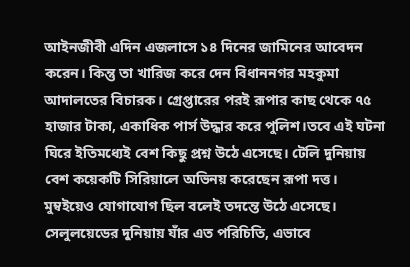আইনজীবী এদিন এজলাসে ১৪ দিনের জামিনের আবেদন করেন। কিন্তু তা খারিজ করে দেন বিধাননগর মহকুমা আদালতের বিচারক। গ্রেপ্তারের পরই রূপার কাছ থেকে ৭৫ হাজার টাকা, একাধিক পার্স উদ্ধার করে পুলিশ।তবে এই ঘটনা ঘিরে ইতিমধ্যেই বেশ কিছু প্রশ্ন উঠে এসেছে। টেলি দুনিয়ায় বেশ কয়েকটি সিরিয়ালে অভিনয় করেছেন রূপা দত্ত। মুম্বইয়েও যোগাযোগ ছিল বলেই তদন্তে উঠে এসেছে। সেলুলয়েডের দুনিয়ায় যাঁর এত পরিচিতি, এভাবে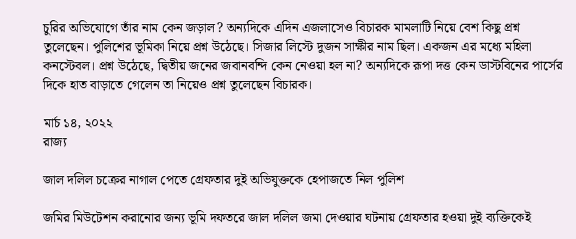চুরির অভিযোগে তাঁর নাম কেন জড়াল? অন্যদিকে এদিন এজলাসেও বিচারক মামলাটি নিয়ে বেশ কিছু প্রশ্ন তুলেছেন। পুলিশের ভূমিকা নিয়ে প্রশ্ন উঠেছে। সিজার লিস্টে দুজন সাক্ষীর নাম ছিল। একজন এর মধ্যে মহিলা কনস্টেবল। প্রশ্ন উঠেছে, দ্বিতীয় জনের জবানবন্দি কেন নেওয়া হল না? অন্যদিকে রূপা দত্ত কেন ডাস্টবিনের পার্সের দিকে হাত বাড়াতে গেলেন তা নিয়েও প্রশ্ন তুলেছেন বিচারক।

মার্চ ১৪, ২০২২
রাজ্য

জাল দলিল চক্রের নাগাল পেতে গ্রেফতার দুই অভিযুক্তকে হেপাজতে নিল পুলিশ

জমির মিউটেশন করানোর জন্য ভূমি দফতরে জাল দলিল জমা দেওয়ার ঘটনায় গ্রেফতার হওয়া দুই ব্যক্তিকেই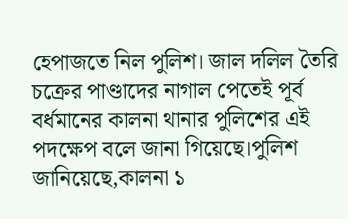হেপাজতে নিল পুলিশ। জাল দলিল তৈরি চক্রের পাণ্ডাদের নাগাল পেতেই পূর্ব বর্ধমানের কালনা থানার পুলিশের এই পদক্ষেপ বলে জানা গিয়েছে।পুলিশ জানিয়েছে,কালনা ১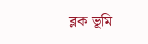ব্লক ভূমি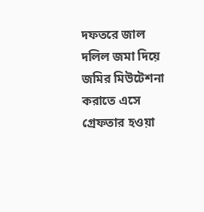দফতরে জাল দলিল জমা দিয়ে জমির মিউটেশনা করাতে এসে গ্রেফতার হওয়া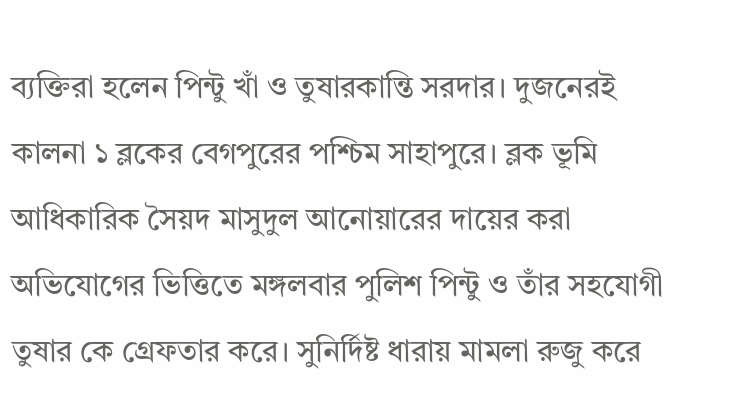ব্যক্তিরা হলেন পিন্টু খাঁ ও তুষারকান্তি সরদার। দুজনেরই কালনা ১ ব্লকের বেগপুরের পশ্চিম সাহাপুরে। ব্লক ভূমি আধিকারিক সৈয়দ মাসুদুল আনোয়ারের দায়ের করা অভিযোগের ভিত্তিতে মঙ্গলবার পুলিশ পিন্টু ও তাঁর সহযোগী তুষার কে গ্রেফতার করে। সুনির্দিষ্ট ধারায় মামলা রুজু করে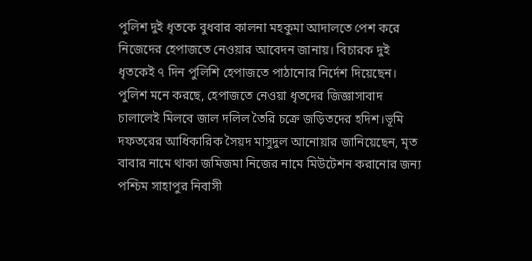পুলিশ দুই ধৃতকে বুধবার কালনা মহকুমা আদালতে পেশ করে নিজেদের হেপাজতে নেওয়ার আবেদন জানায়। বিচারক দুই ধৃতকেই ৭ দিন পুলিশি হেপাজতে পাঠানোর নির্দেশ দিয়েছেন। পুলিশ মনে করছে, হেপাজতে নেওয়া ধৃতদের জিজ্ঞাসাবাদ চালালেই মিলবে জাল দলিল তৈরি চক্রে জড়িতদের হদিশ।ভূমি দফতরের আধিকারিক সৈয়দ মাসুদুল আনোয়ার জানিয়েছেন, মৃত বাবার নামে থাকা জমিজমা নিজের নামে মিউটেশন করানোর জন্য পশ্চিম সাহাপুর নিবাসী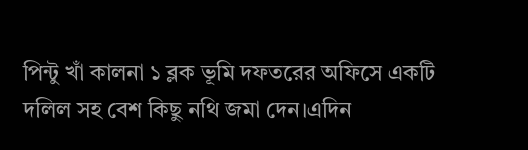পিন্টু খাঁ কালনা ১ ব্লক ভূমি দফতরের অফিসে একটি দলিল সহ বেশ কিছু নথি জমা দেন।এদিন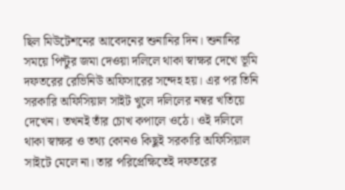ছিল মিউটেশনের আবেদনের শুনানির দিন। শুনানির সময়ে পিন্টুর জমা দেওয়া দলিলে থাকা স্বাক্ষর দেখে ভূমি দফতরের রেভিনিউ অফিসারের সন্দেহ হয়। এর পর তিনি সরকারি অফিসিয়াল সাইট খুলে দলিলের নম্বর খতিয়ে দেখেন। তখনই তাঁর চোখ কপালে ওঠে। ওই দলিলে থাকা স্বাক্ষর ও তথ্য কোনও কিছুই সরকারি অফিসিয়াল সাইটে মেলে না। তার পরিপ্রেক্ষিতেই দফতরের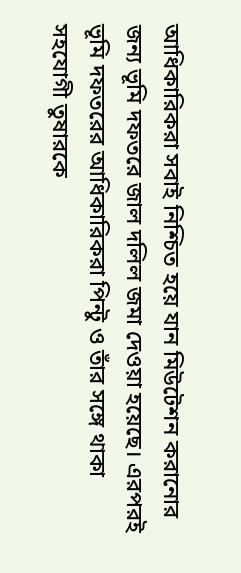আধিকারিকরা সবাই নিশ্চিত হয়ে যান মিউটেশন করানোর জন্য ভূমি দফতরে জাল দলিল জমা দেওয়া হয়েছে। এরপরই ভূমি দফতরের আধিকারিকরা পিন্টু ও তাঁর সঙ্গে থাকা সহযোগী তুষারকে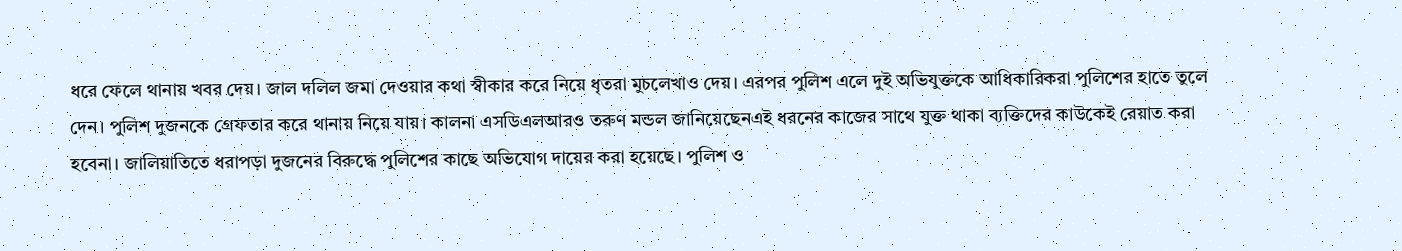ধরে ফেলে থানায় খবর দেয়। জাল দলিল জমা দেওয়ার কথা স্বীকার করে নিয়ে ধৃতরা মুচলেখাও দেয়। এরপর পুলিশ এলে দুই অভিযুক্তকে আধিকারিকরা পুলিশের হাতে তুলে দেন। পুলিশ দুজনকে গ্রেফতার করে থানায় নিয়ে যায়। কালনা এসডিএলআরও তরুণ মন্ডল জানিয়েছেনএই ধরনের কাজের সাথে যুক্ত থাকা ব্যক্তিদের কাউকেই রেয়াত করা হবেনা। জালিয়াতিতে ধরাপড়া দুজনের বিরুদ্ধে পুলিশের কাছে অভিযোগ দায়ের করা হয়েছে। পুলিশ ও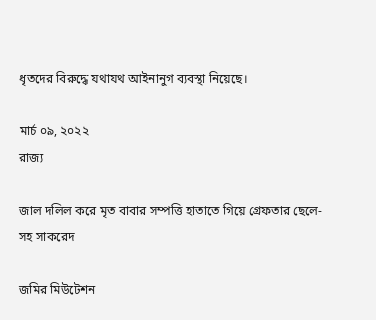ধৃতদের বিরুদ্ধে যথাযথ আইনানুগ ব্যবস্থা নিয়েছে।

মার্চ ০৯, ২০২২
রাজ্য

জাল দলিল করে মৃত বাবার সম্পত্তি হাতাতে গিয়ে গ্রেফতার ছেলে-সহ সাকরেদ

জমির মিউটেশন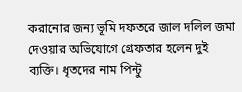করানোর জন্য ভূমি দফতরে জাল দলিল জমা দেওয়ার অভিযোগে গ্রেফতার হলেন দুই ব্যক্তি। ধৃতদের নাম পিন্টু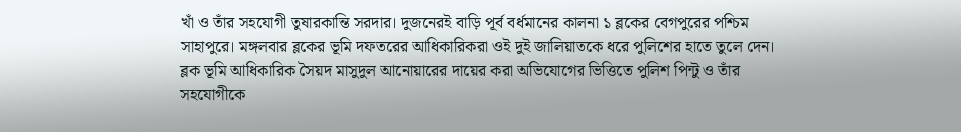খাঁ ও তাঁর সহযোগী তুষারকান্তি সরদার। দুজনেরই বাড়ি পূর্ব বর্ধমানের কালনা ১ ব্লকের বেগপুরের পশ্চিম সাহাপুরে। মঙ্গলবার ব্লকের ভূমি দফতরের আধিকারিকরা ওই দুই জালিয়াতকে ধরে পুলিশের হাতে তুলে দেন। ব্লক ভূমি আধিকারিক সৈয়দ মাসুদুল আনোয়ারের দায়ের করা অভিযোগের ভিত্তিতে পুলিশ পিন্টু ও তাঁর সহযোগীকে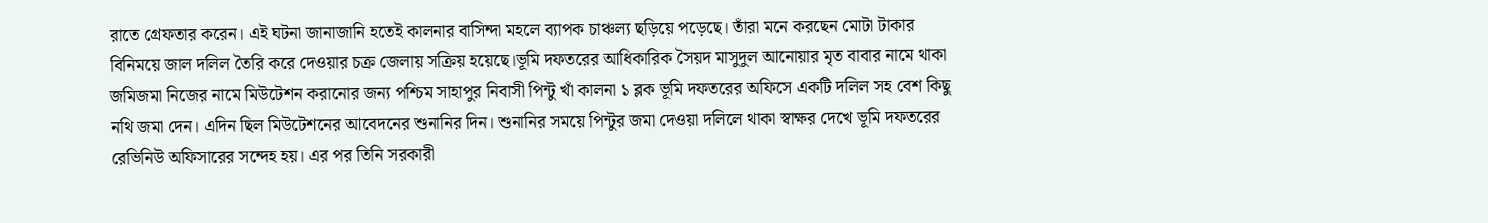রাতে গ্রেফতার করেন। এই ঘটনা জানাজানি হতেই কালনার বাসিন্দা মহলে ব্যাপক চাঞ্চল্য ছড়িয়ে পড়েছে। তাঁরা মনে করছেন মোটা টাকার বিনিময়ে জাল দলিল তৈরি করে দেওয়ার চক্র জেলায় সক্রিয় হয়েছে।ভূমি দফতরের আধিকারিক সৈয়দ মাসুদুল আনোয়ার মৃত বাবার নামে থাকা জমিজমা নিজের নামে মিউটেশন করানোর জন্য পশ্চিম সাহাপুর নিবাসী পিন্টু খাঁ কালনা ১ ব্লক ভূমি দফতরের অফিসে একটি দলিল সহ বেশ কিছু নথি জমা দেন। এদিন ছিল মিউটেশনের আবেদনের শুনানির দিন। শুনানির সময়ে পিন্টুর জমা দেওয়া দলিলে থাকা স্বাক্ষর দেখে ভূমি দফতরের রেভিনিউ অফিসারের সন্দেহ হয়। এর পর তিনি সরকারী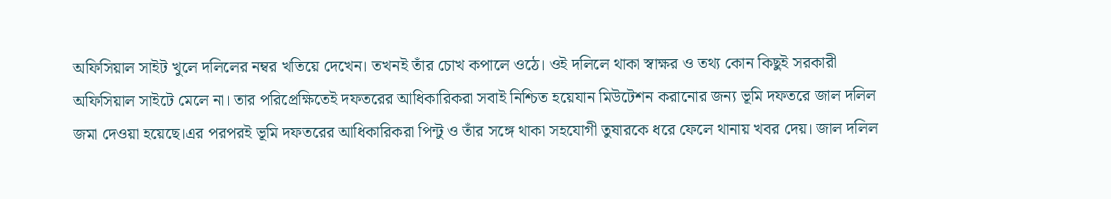অফিসিয়াল সাইট খুলে দলিলের নম্বর খতিয়ে দেখেন। তখনই তাঁর চোখ কপালে ওঠে। ওই দলিলে থাকা স্বাক্ষর ও তথ্য কোন কিছুই সরকারী অফিসিয়াল সাইটে মেলে না। তার পরিপ্রেক্ষিতেই দফতরের আধিকারিকরা সবাই নিশ্চিত হয়েযান মিউটেশন করানোর জন্য ভূমি দফতরে জাল দলিল জমা দেওয়া হয়েছে।এর পরপরই ভূমি দফতরের আধিকারিকরা পিন্টু ও তাঁর সঙ্গে থাকা সহযোগী তুষারকে ধরে ফেলে থানায় খবর দেয়। জাল দলিল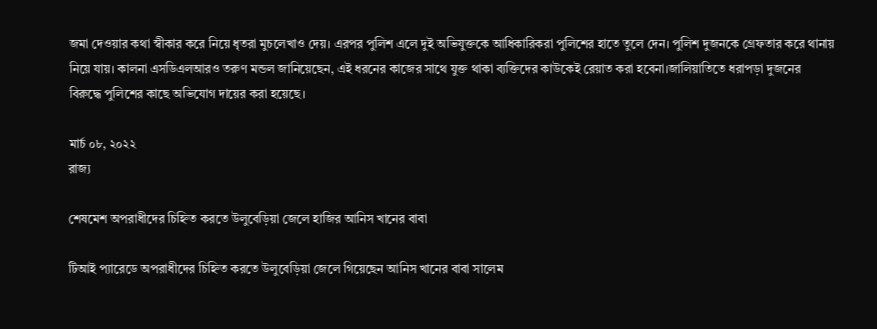জমা দেওয়ার কথা স্বীকার করে নিয়ে ধৃতরা মুচলেখাও দেয়। এরপর পুলিশ এলে দুই অভিযুক্তকে আধিকারিকরা পুলিশের হাতে তুলে দেন। পুলিশ দুজনকে গ্রেফতার করে থানায় নিয়ে যায়। কালনা এসডিএলআরও তরুণ মন্ডল জানিয়েছেন, এই ধরনের কাজের সাথে যুক্ত থাকা ব্যক্তিদের কাউকেই রেয়াত করা হবেনা।জালিয়াতিতে ধরাপড়া দুজনের বিরুদ্ধে পুলিশের কাছে অভিযোগ দায়ের করা হয়েছে।

মার্চ ০৮, ২০২২
রাজ্য

শেষমেশ অপরাধীদের চিহ্নিত করতে উলুবেড়িয়া জেলে হাজির আনিস খানের বাবা

টিআই প্যারেডে অপরাধীদের চিহ্নিত করতে উলুবেড়িয়া জেলে গিয়েছেন আনিস খানের বাবা সালেম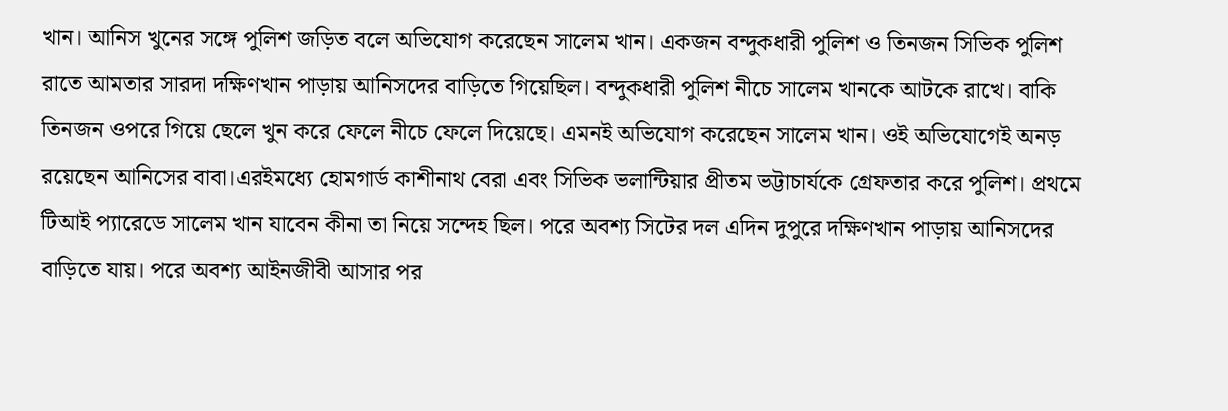খান। আনিস খুনের সঙ্গে পুলিশ জড়িত বলে অভিযোগ করেছেন সালেম খান। একজন বন্দুকধারী পুলিশ ও তিনজন সিভিক পুলিশ রাতে আমতার সারদা দক্ষিণখান পাড়ায় আনিসদের বাড়িতে গিয়েছিল। বন্দুকধারী পুলিশ নীচে সালেম খানকে আটকে রাখে। বাকি তিনজন ওপরে গিয়ে ছেলে খুন করে ফেলে নীচে ফেলে দিয়েছে। এমনই অভিযোগ করেছেন সালেম খান। ওই অভিযোগেই অনড় রয়েছেন আনিসের বাবা।এরইমধ্যে হোমগার্ড কাশীনাথ বেরা এবং সিভিক ভলান্টিয়ার প্রীতম ভট্টাচার্যকে গ্রেফতার করে পুলিশ। প্রথমে টিআই প্যারেডে সালেম খান যাবেন কীনা তা নিয়ে সন্দেহ ছিল। পরে অবশ্য সিটের দল এদিন দুপুরে দক্ষিণখান পাড়ায় আনিসদের বাড়িতে যায়। পরে অবশ্য আইনজীবী আসার পর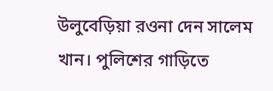উলুবেড়িয়া রওনা দেন সালেম খান। পুলিশের গাড়িতে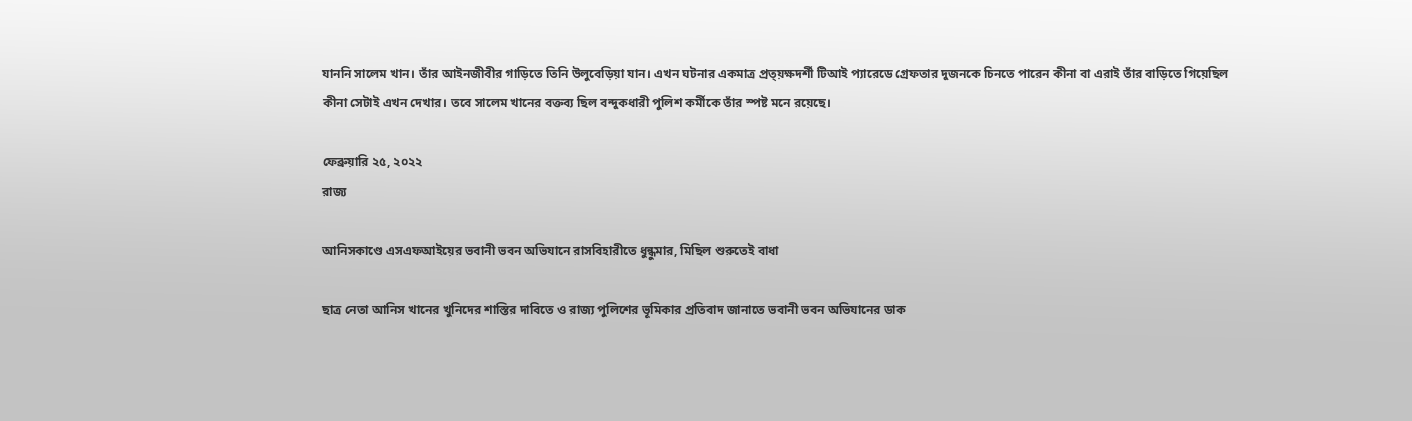যাননি সালেম খান। তাঁর আইনজীবীর গাড়িতে তিনি উলুবেড়িয়া যান। এখন ঘটনার একমাত্র প্রত্য়ক্ষদর্শী টিআই প্যারেডে গ্রেফতার দুজনকে চিনতে পারেন কীনা বা এরাই তাঁর বাড়িতে গিয়েছিল কীনা সেটাই এখন দেখার। তবে সালেম খানের বক্তব্য ছিল বন্দুকধারী পুলিশ কর্মীকে তাঁর স্পষ্ট মনে রয়েছে।

ফেব্রুয়ারি ২৫, ২০২২
রাজ্য

আনিসকাণ্ডে এসএফআইয়ের ভবানী ভবন অভিযানে রাসবিহারীতে ধুন্ধুমার, মিছিল শুরুতেই বাধা

ছাত্র নেতা আনিস খানের খুনিদের শাস্তির দাবিতে ও রাজ্য পুলিশের ভূমিকার প্রতিবাদ জানাতে ভবানী ভবন অভিযানের ডাক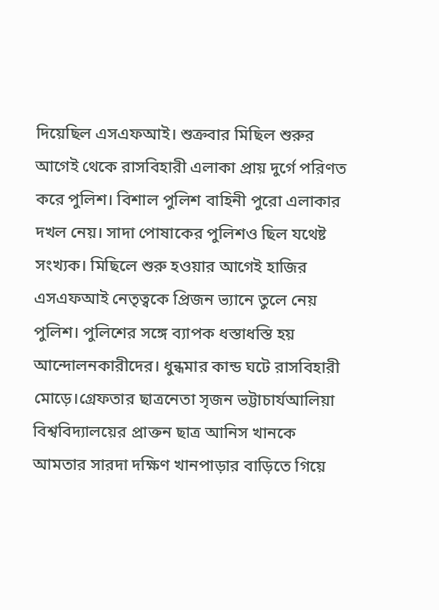দিয়েছিল এসএফআই। শুক্রবার মিছিল শুরুর আগেই থেকে রাসবিহারী এলাকা প্রায় দুর্গে পরিণত করে পুলিশ। বিশাল পুলিশ বাহিনী পুরো এলাকার দখল নেয়। সাদা পোষাকের পুলিশও ছিল যথেষ্ট সংখ্যক। মিছিলে শুরু হওয়ার আগেই হাজির এসএফআই নেতৃত্বকে প্রিজন ভ্যানে তুলে নেয় পুলিশ। পুলিশের সঙ্গে ব্যাপক ধস্তাধস্তি হয় আন্দোলনকারীদের। ধুন্ধমার কান্ড ঘটে রাসবিহারী মোড়ে।গ্রেফতার ছাত্রনেতা সৃজন ভট্টাচার্যআলিয়া বিশ্ববিদ্যালয়ের প্রাক্তন ছাত্র আনিস খানকে আমতার সারদা দক্ষিণ খানপাড়ার বাড়িতে গিয়ে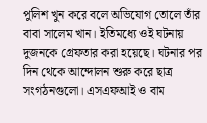পুলিশ খুন করে বলে অভিযোগ তোলে তাঁর বাবা সালেম খান। ইতিমধ্যে ওই ঘটনায় দুজনকে গ্রেফতার করা হয়েছে। ঘটনার পর দিন থেকে আন্দোলন শুরু করে ছাত্র সংগঠনগুলো। এসএফআই ও বাম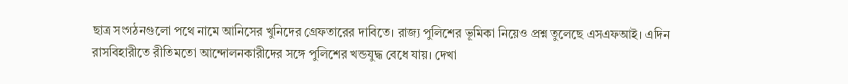ছাত্র সংগঠনগুলো পথে নামে আনিসের খুনিদের গ্রেফতারের দাবিতে। রাজ্য পুলিশের ভূমিকা নিয়েও প্রশ্ন তুলেছে এসএফআই। এদিন রাসবিহারীতে রীতিমতো আন্দোলনকারীদের সঙ্গে পুলিশের খন্ডযুদ্ধ বেধে যায়। দেখা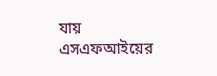যায় এসএফআইয়ের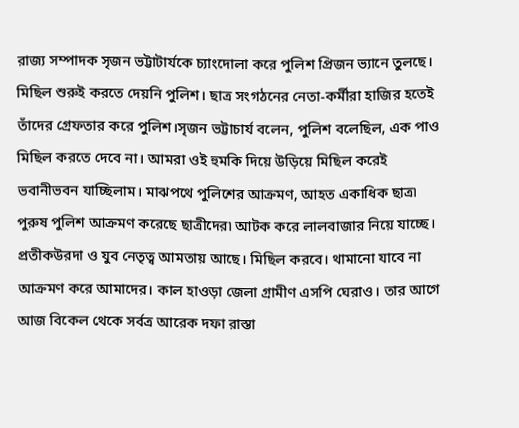রাজ্য সম্পাদক সৃজন ভট্টাটার্যকে চ্যাংদোলা করে পুলিশ প্রিজন ভ্যানে তুলছে। মিছিল শুরুই করতে দেয়নি পুলিশ। ছাত্র সংগঠনের নেতা-কর্মীরা হাজির হতেই তাঁদের গ্রেফতার করে পুলিশ।সৃজন ভট্টাচার্য বলেন, পুলিশ বলেছিল, এক পাও মিছিল করতে দেবে না। আমরা ওই হুমকি দিয়ে উড়িয়ে মিছিল করেই ভবানীভবন যাচ্ছিলাম। মাঝপথে পুলিশের আক্রমণ, আহত একাধিক ছাত্র৷ পুরুষ পুলিশ আক্রমণ করেছে ছাত্রীদের৷ আটক করে লালবাজার নিয়ে যাচ্ছে। প্রতীকউরদা ও যুব নেতৃত্ব আমতায় আছে। মিছিল করবে। থামানো যাবে না আক্রমণ করে আমাদের। কাল হাওড়া জেলা গ্রামীণ এসপি ঘেরাও। তার আগে আজ বিকেল থেকে সর্বত্র আরেক দফা রাস্তা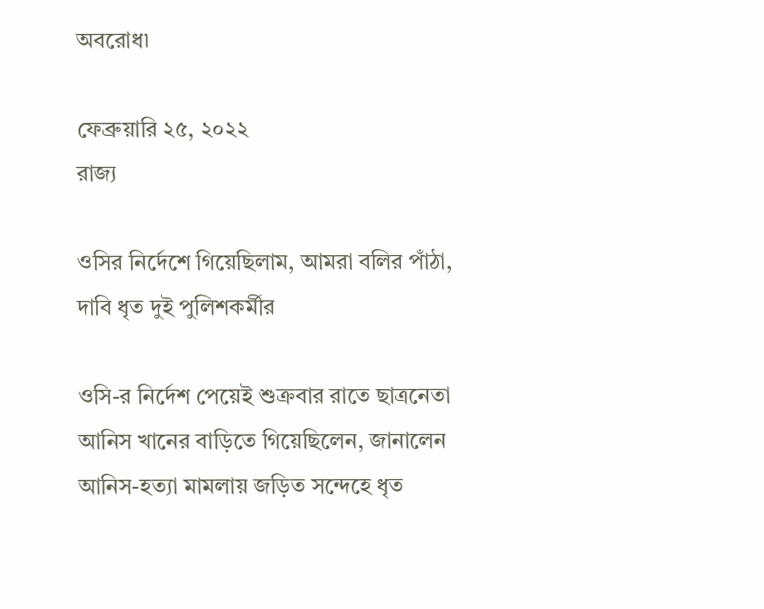অবরোধ৷

ফেব্রুয়ারি ২৫, ২০২২
রাজ্য

ওসির নির্দেশে গিয়েছিলাম, আমরা বলির পাঁঠা, দাবি ধৃত দুই পুলিশকর্মীর

ওসি-র নির্দেশ পেয়েই শুক্রবার রাতে ছাত্রনেতা আনিস খানের বাড়িতে গিয়েছিলেন, জানালেন আনিস-হত্যা মামলায় জড়িত সন্দেহে ধৃত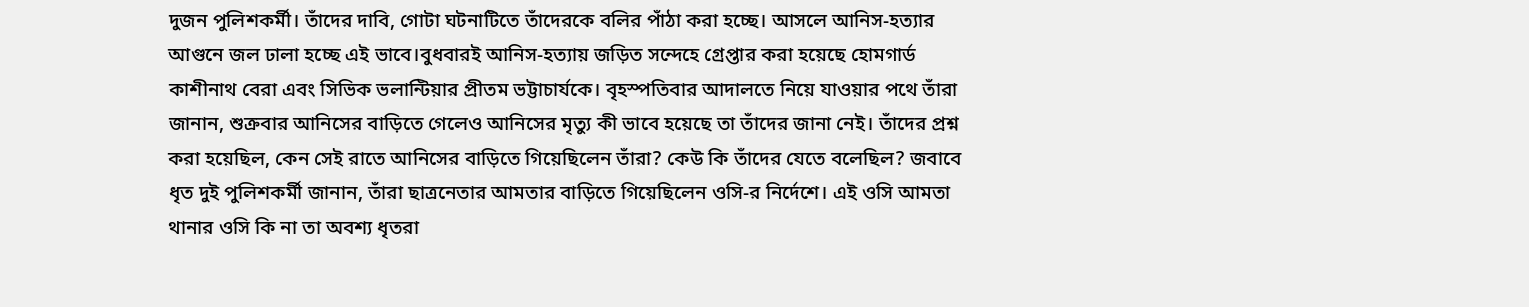দুজন পুলিশকর্মী। তাঁদের দাবি, গোটা ঘটনাটিতে তাঁদেরকে বলির পাঁঠা করা হচ্ছে। আসলে আনিস-হত্যার আগুনে জল ঢালা হচ্ছে এই ভাবে।বুধবারই আনিস-হত্যায় জড়িত সন্দেহে গ্রেপ্তার করা হয়েছে হোমগার্ড কাশীনাথ বেরা এবং সিভিক ভলান্টিয়ার প্রীতম ভট্টাচার্যকে। বৃহস্পতিবার আদালতে নিয়ে যাওয়ার পথে তাঁরা জানান, শুক্রবার আনিসের বাড়িতে গেলেও আনিসের মৃত্যু কী ভাবে হয়েছে তা তাঁদের জানা নেই। তাঁদের প্রশ্ন করা হয়েছিল, কেন সেই রাতে আনিসের বাড়িতে গিয়েছিলেন তাঁরা? কেউ কি তাঁদের যেতে বলেছিল? জবাবে ধৃত দুই পুলিশকর্মী জানান, তাঁরা ছাত্রনেতার আমতার বাড়িতে গিয়েছিলেন ওসি-র নির্দেশে। এই ওসি আমতা থানার ওসি কি না তা অবশ্য ধৃতরা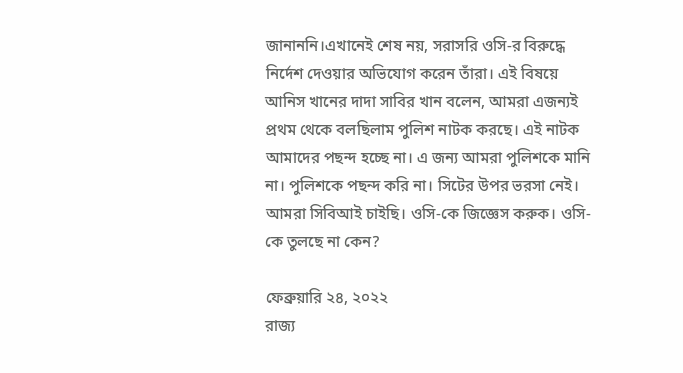জানাননি।এখানেই শেষ নয়, সরাসরি ওসি-র বিরুদ্ধে নির্দেশ দেওয়ার অভিযোগ করেন তাঁরা। এই বিষয়ে আনিস খানের দাদা সাবির খান বলেন, আমরা এজন্যই প্রথম থেকে বলছিলাম পুলিশ নাটক করছে। এই নাটক আমাদের পছন্দ হচ্ছে না। এ জন্য আমরা পুলিশকে মানি না। পুলিশকে পছন্দ করি না। সিটের উপর ভরসা নেই। আমরা সিবিআই চাইছি। ওসি-কে জিজ্ঞেস করুক। ওসি-কে তুলছে না কেন?

ফেব্রুয়ারি ২৪, ২০২২
রাজ্য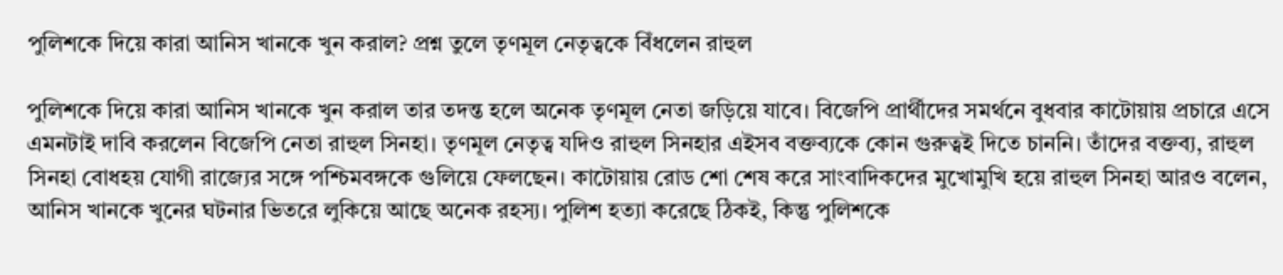পুলিশকে দিয়ে কারা আনিস খানকে খুন করাল? প্রশ্ন তুলে তৃণমূল নেতৃত্বকে বিঁধলেন রাহুল

পুলিশকে দিয়ে কারা আনিস খানকে খুন করাল তার তদন্ত হলে অনেক তৃণমূল নেতা জড়িয়ে যাবে। বিজেপি প্রার্থীদের সমর্থনে বুধবার কাটোয়ায় প্রচারে এসে এমনটাই দাবি করলেন বিজেপি নেতা রাহুল সিনহা। তৃণমূল নেতৃত্ব যদিও রাহুল সিনহার এইসব বক্তব্যকে কোন গুরুত্বই দিতে চাননি। তাঁদের বক্তব্য, রাহুল সিনহা বোধহয় যোগী রাজ্যের সঙ্গে পশ্চিমবঙ্গকে গুলিয়ে ফেলছেন। কাটোয়ায় রোড শো শেষ করে সাংবাদিকদের মুখোমুখি হয়ে রাহুল সিনহা আরও বলেন, আনিস খানকে খুনের ঘটনার ভিতরে লুকিয়ে আছে অনেক রহস্য। পুলিশ হত্যা করেছে ঠিকই, কিন্তু পুলিশকে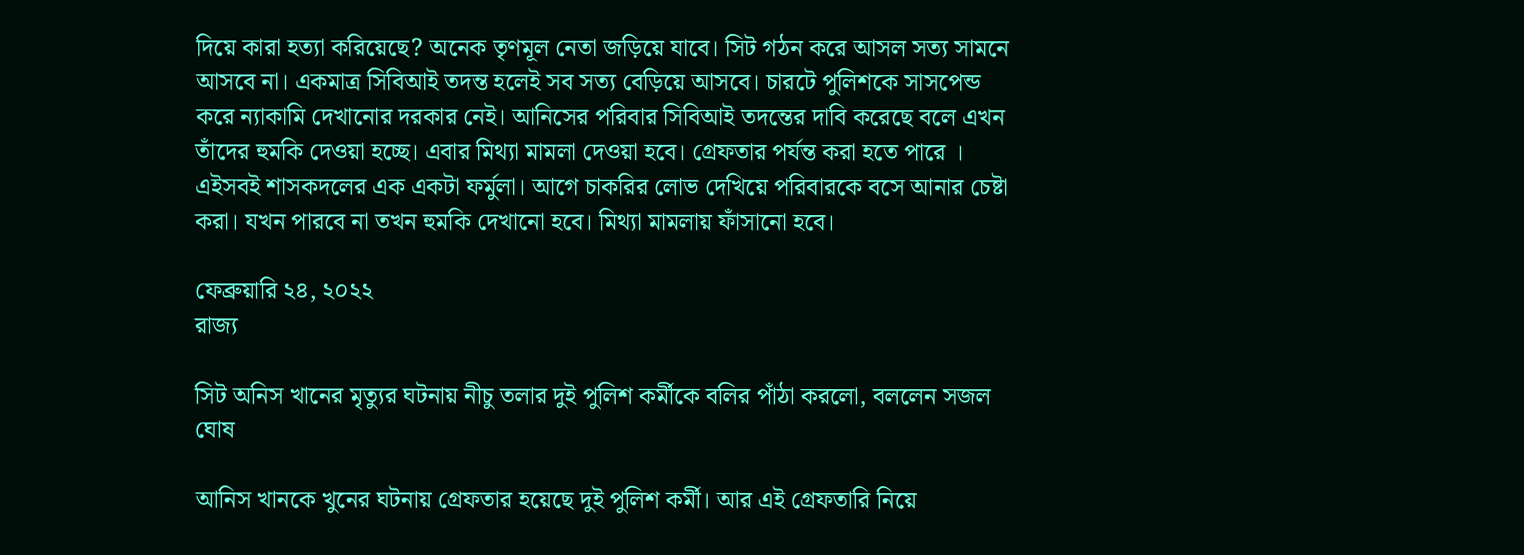দিয়ে কারা হত্যা করিয়েছে? অনেক তৃণমূল নেতা জড়িয়ে যাবে। সিট গঠন করে আসল সত্য সামনে আসবে না। একমাত্র সিবিআই তদন্ত হলেই সব সত্য বেড়িয়ে আসবে। চারটে পুলিশকে সাসপেন্ড করে ন্যাকামি দেখানোর দরকার নেই। আনিসের পরিবার সিবিআই তদন্তের দাবি করেছে বলে এখন তাঁদের হুমকি দেওয়া হচ্ছে। এবার মিথ্যা মামলা দেওয়া হবে। গ্রেফতার পর্যন্ত করা হতে পারে । এইসবই শাসকদলের এক একটা ফর্মুলা। আগে চাকরির লোভ দেখিয়ে পরিবারকে বসে আনার চেষ্টা করা। যখন পারবে না তখন হুমকি দেখানো হবে। মিথ্যা মামলায় ফাঁসানো হবে।

ফেব্রুয়ারি ২৪, ২০২২
রাজ্য

সিট অনিস খানের মৃত্যুর ঘটনায় নীচু তলার দুই পুলিশ কর্মীকে বলির পাঁঠা করলো, বললেন সজল ঘোষ

আনিস খানকে খুনের ঘটনায় গ্রেফতার হয়েছে দুই পুলিশ কর্মী। আর এই গ্রেফতারি নিয়ে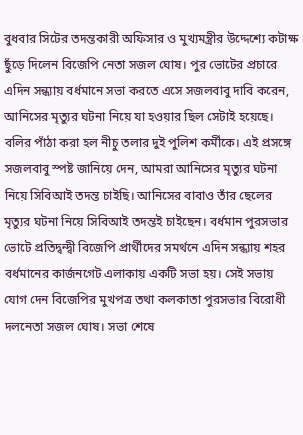বুধবার সিটের তদন্তকারী অফিসার ও মুখ্যমন্ত্রীর উদ্দেশ্যে কটাক্ষ ছুঁড়ে দিলেন বিজেপি নেতা সজল ঘোষ। পুর ভোটের প্রচারে এদিন সন্ধ্যায় বর্ধমানে সভা করতে এসে সজলবাবু দাবি করেন, আনিসের মৃত্যুর ঘটনা নিয়ে যা হওয়ার ছিল সেটাই হয়েছে। বলির পাঁঠা করা হল নীচু তলার দুই পুলিশ কর্মীকে। এই প্রসঙ্গে সজলবাবু স্পষ্ট জানিয়ে দেন, আমরা আনিসের মৃত্যুর ঘটনা নিয়ে সিবিআই তদন্ত চাইছি। আনিসের বাবাও তাঁর ছেলের মৃত্যুর ঘটনা নিয়ে সিবিআই তদন্তই চাইছেন। বর্ধমান পুরসভার ভোটে প্রতিদ্বন্দ্বী বিজেপি প্রার্থীদের সমর্থনে এদিন সন্ধ্যায় শহর বর্ধমানের কার্জনগেট এলাকায় একটি সভা হয়। সেই সভায় যোগ দেন বিজেপির মুখপত্র তথা কলকাতা পুরসভার বিরোধী দলনেতা সজল ঘোষ। সভা শেষে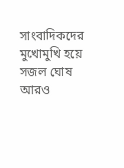সাংবাদিকদের মুখোমুখি হয়ে সজল ঘোষ আরও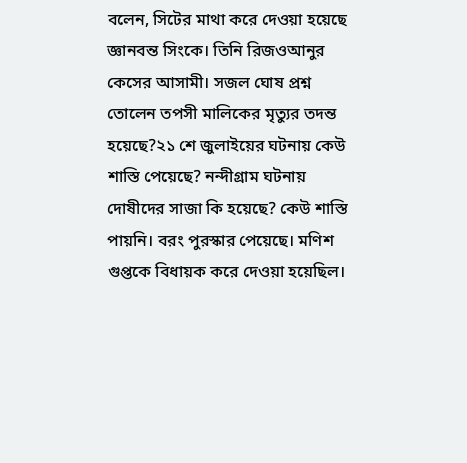বলেন, সিটের মাথা করে দেওয়া হয়েছে জ্ঞানবন্ত সিংকে। তিনি রিজওআনুর কেসের আসামী। সজল ঘোষ প্রশ্ন তোলেন তপসী মালিকের মৃত্যুর তদন্ত হয়েছে?২১ শে জুলাইয়ের ঘটনায় কেউ শাস্তি পেয়েছে? নন্দীগ্রাম ঘটনায় দোষীদের সাজা কি হয়েছে? কেউ শাস্তি পায়নি। বরং পুরস্কার পেয়েছে। মণিশ গুপ্তকে বিধায়ক করে দেওয়া হয়েছিল।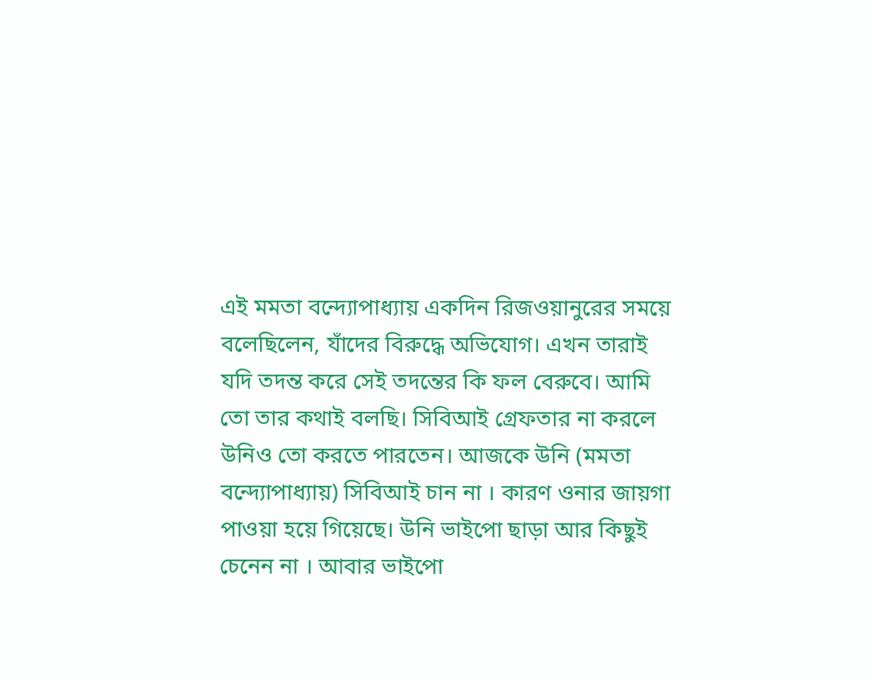এই মমতা বন্দ্যোপাধ্যায় একদিন রিজওয়ানুরের সময়ে বলেছিলেন, যাঁদের বিরুদ্ধে অভিযোগ। এখন তারাই যদি তদন্ত করে সেই তদন্তের কি ফল বেরুবে। আমি তো তার কথাই বলছি। সিবিআই গ্রেফতার না করলে উনিও তো করতে পারতেন। আজকে উনি (মমতা বন্দ্যোপাধ্যায়) সিবিআই চান না । কারণ ওনার জায়গা পাওয়া হয়ে গিয়েছে। উনি ভাইপো ছাড়া আর কিছুই চেনেন না । আবার ভাইপো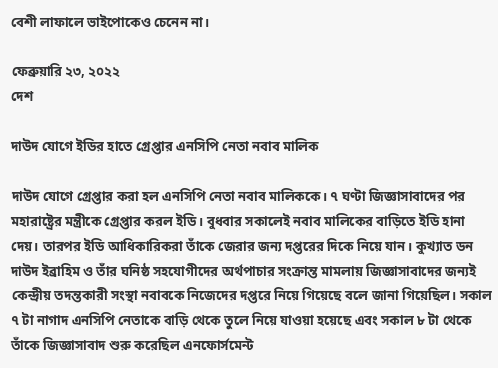বেশী লাফালে ভাইপোকেও চেনেন না।

ফেব্রুয়ারি ২৩, ২০২২
দেশ

দাউদ যোগে ইডির হাতে গ্রেপ্তার এনসিপি নেতা নবাব মালিক

দাউদ যোগে গ্রেপ্তার করা হল এনসিপি নেতা নবাব মালিককে। ৭ ঘণ্টা জিজ্ঞাসাবাদের পর মহারাষ্ট্রের মন্ত্রীকে গ্রেপ্তার করল ইডি। বুধবার সকালেই নবাব মালিকের বাড়িতে ইডি হানা দেয়। তারপর ইডি আধিকারিকরা তাঁকে জেরার জন্য দপ্তরের দিকে নিয়ে যান। কুখ্যাত ডন দাউদ ইব্রাহিম ও তাঁর ঘনিষ্ঠ সহযোগীদের অর্থপাচার সংক্রান্ত মামলায় জিজ্ঞাসাবাদের জন্যই কেন্দ্রীয় তদন্তকারী সংস্থা নবাবকে নিজেদের দপ্তরে নিয়ে গিয়েছে বলে জানা গিয়েছিল। সকাল ৭ টা নাগাদ এনসিপি নেতাকে বাড়ি থেকে তুলে নিয়ে যাওয়া হয়েছে এবং সকাল ৮ টা থেকে তাঁকে জিজ্ঞাসাবাদ শুরু করেছিল এনফোর্সমেন্ট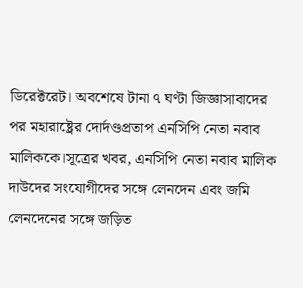ডিরেক্টরেট। অবশেষে টানা ৭ ঘণ্টা জিজ্ঞাসাবাদের পর মহারাষ্ট্রের দোর্দণ্ডপ্রতাপ এনসিপি নেতা নবাব মালিককে।সূত্রের খবর, এনসিপি নেতা নবাব মালিক দাউদের সংযোগীদের সঙ্গে লেনদেন এবং জমি লেনদেনের সঙ্গে জড়িত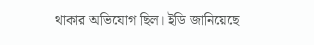থাকার অভিযোগ ছিল। ইডি জানিয়েছে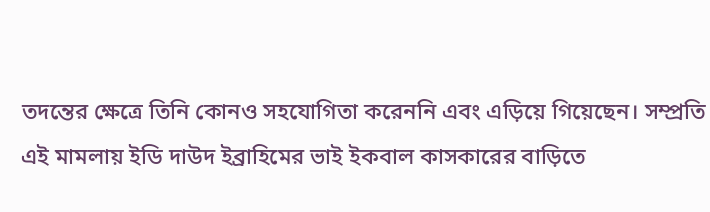তদন্তের ক্ষেত্রে তিনি কোনও সহযোগিতা করেননি এবং এড়িয়ে গিয়েছেন। সম্প্রতি এই মামলায় ইডি দাউদ ইব্রাহিমের ভাই ইকবাল কাসকারের বাড়িতে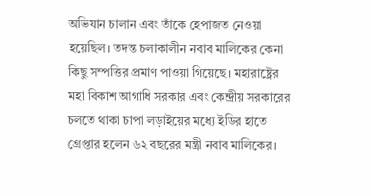অভিযান চালান এবং তাঁকে হেপাজত নেওয়া হয়েছিল। তদন্ত চলাকালীন নবাব মালিকের কেনা কিছু সম্পত্তির প্রমাণ পাওয়া গিয়েছে। মহারাষ্ট্রের মহা বিকাশ আগাধি সরকার এবং কেন্দ্রীয় সরকারের চলতে থাকা চাপা লড়াইয়ের মধ্যে ইডির হাতে গ্রেপ্তার হলেন ৬২ বছরের মন্ত্রী নবাব মালিকের।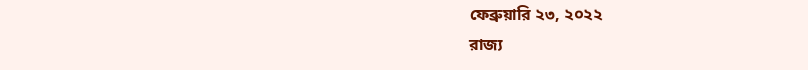ফেব্রুয়ারি ২৩, ২০২২
রাজ্য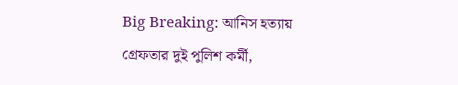Big Breaking: আনিস হত্যায় গ্রেফতার দুই পুলিশ কর্মী,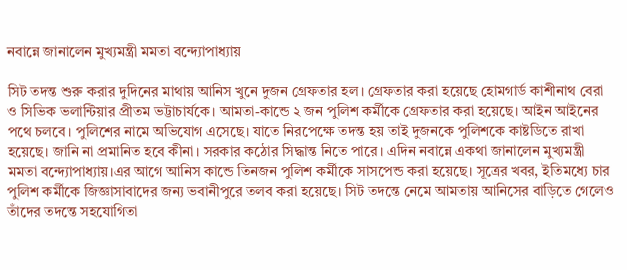নবান্নে জানালেন মুখ্যমন্ত্রী মমতা বন্দ্যোপাধ্যায়

সিট তদন্ত শুরু করার দুদিনের মাথায় আনিস খুনে দুজন গ্রেফতার হল। গ্রেফতার করা হয়েছে হোমগার্ড কাশীনাথ বেরা ও সিভিক ভলান্টিয়ার প্রীতম ভট্টাচার্যকে। আমতা-কান্ডে ২ জন পুলিশ কর্মীকে গ্রেফতার করা হয়েছে। আইন আইনের পথে চলবে। পুলিশের নামে অভিযোগ এসেছে। যাতে নিরপেক্ষে তদন্ত হয় তাই দুজনকে পুলিশকে কাষ্টডিতে রাখা হয়েছে। জানি না প্রমানিত হবে কীনা। সরকার কঠোর সিদ্ধান্ত নিতে পারে। এদিন নবান্নে একথা জানালেন মুখ্যমন্ত্রী মমতা বন্দ্যোপাধ্যায়।এর আগে আনিস কান্ডে তিনজন পুলিশ কর্মীকে সাসপেন্ড করা হয়েছে। সূত্রের খবর, ইতিমধ্যে চার পুলিশ কর্মীকে জিজ্ঞাসাবাদের জন্য ভবানীপুরে তলব করা হয়েছে। সিট তদন্তে নেমে আমতায় আনিসের বাড়িতে গেলেও তাঁদের তদন্তে সহযোগিতা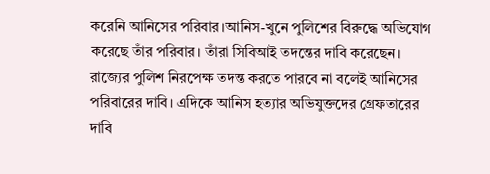করেনি আনিসের পরিবার।আনিস-খুনে পুলিশের বিরুদ্ধে অভিযোগ করেছে তাঁর পরিবার। তাঁরা সিবিআই তদন্তের দাবি করেছেন। রাজ্যের পুলিশ নিরপেক্ষ তদন্ত করতে পারবে না বলেই আনিসের পরিবারের দাবি। এদিকে আনিস হত্যার অভিযুক্তদের গ্রেফতারের দাবি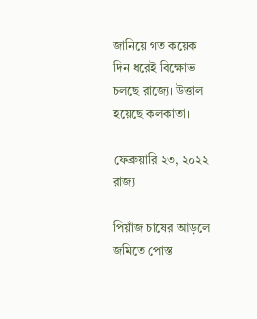জানিয়ে গত কয়েক দিন ধরেই বিক্ষোভ চলছে রাজ্যে। উত্তাল হয়েছে কলকাতা।

ফেব্রুয়ারি ২৩, ২০২২
রাজ্য

পিয়াঁজ চাষের আড়লে জমিতে পোস্ত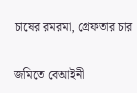চাষের রমরমা, গ্রেফতার চার

জমিতে বেআইনী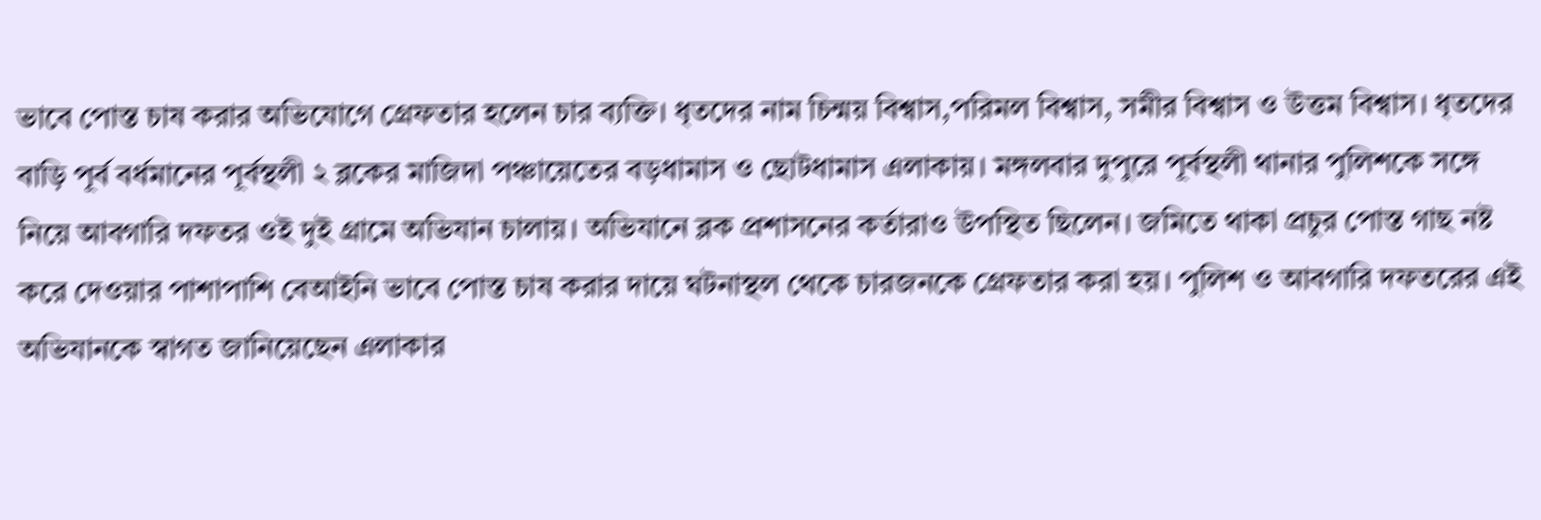ভাবে পোস্ত চাষ করার অভিযোগে গ্রেফতার হলেন চার ব্যক্তি। ধৃতদের নাম চিন্ময় বিশ্বাস,পরিমল বিশ্বাস, সমীর বিশ্বাস ও উত্তম বিশ্বাস। ধৃতদের বাড়ি পূর্ব বর্ধমানের পূর্বস্থলী ২ ব্লকের মাজিদা পঞ্চায়েতের বড়ধামাস ও ছোটধামাস এলাকায়। মঙ্গলবার দুপুরে পূর্বস্থলী থানার পুলিশকে সঙ্গে নিয়ে আবগারি দফতর ওই দুই গ্রামে অভিযান চালায়। অভিযানে ব্লক প্রশাসনের কর্তারাও উপস্থিত ছিলেন। জমিতে থাকা প্রচুর পোস্ত গাছ নষ্ট করে দেওয়ার পাশাপাশি বেআইনি ভাবে পোস্ত চাষ করার দায়ে ঘটনাস্থল থেকে চারজনকে গ্রেফতার করা হয়। পুলিশ ও আবগারি দফতরের এই অভিযানকে স্বাগত জানিয়েছেন এলাকার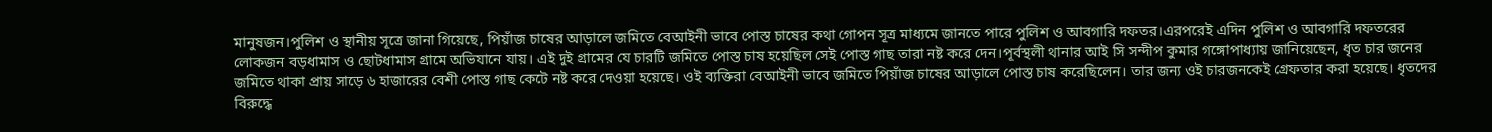মানুষজন।পুলিশ ও স্থানীয় সূত্রে জানা গিয়েছে, পিয়াঁজ চাষের আড়ালে জমিতে বেআইনী ভাবে পোস্ত চাষের কথা গোপন সূত্র মাধ্যমে জানতে পারে পুলিশ ও আবগারি দফতর।এরপরেই এদিন পুলিশ ও আবগারি দফতরের লোকজন বড়ধামাস ও ছোটধামাস গ্রামে অভিযানে যায়। এই দুই গ্রামের যে চারটি জমিতে পোস্ত চাষ হয়েছিল সেই পোস্ত গাছ তারা নষ্ট করে দেন।পূর্বস্থলী থানার আই সি সন্দীপ কুমার গঙ্গোপাধ্যায় জানিয়েছেন, ধৃত চার জনের জমিতে থাকা প্রায় সাড়ে ৬ হাজারের বেশী পোস্ত গাছ কেটে নষ্ট করে দেওয়া হয়েছে। ওই ব্যক্তিরা বেআইনী ভাবে জমিতে পিয়াঁজ চাষের আড়ালে পোস্ত চাষ করেছিলেন। তার জন্য ওই চারজনকেই গ্রেফতার করা হয়েছে। ধৃতদের বিরুদ্ধে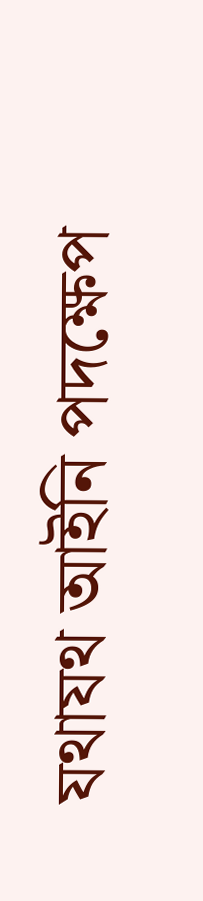যথাযথ আইনি পদক্ষেপ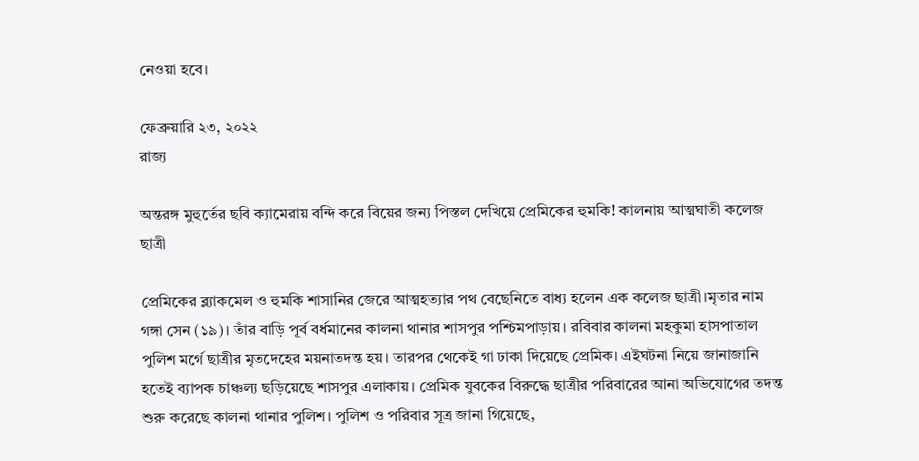নেওয়া হবে।

ফেব্রুয়ারি ২৩, ২০২২
রাজ্য

অন্তরঙ্গ মুহুর্তের ছবি ক্যামেরায় বন্দি করে বিয়ের জন্য পিস্তল দেখিয়ে প্রেমিকের হুমকি! কালনায় আত্মঘাতী কলেজ ছাত্রী

প্রেমিকের ব্ল্যাকমেল ও হুমকি শাসানির জেরে আত্মহত্যার পথ বেছেনিতে বাধ্য হলেন এক কলেজ ছাত্রী।মৃতার নাম গঙ্গা সেন (১৯)। তাঁর বাড়ি পূর্ব বর্ধমানের কালনা থানার শাসপুর পশ্চিমপাড়ায়। রবিবার কালনা মহকুমা হাসপাতাল পুলিশ মর্গে ছাত্রীর মৃতদেহের ময়নাতদন্ত হয়। তারপর থেকেই গা ঢাকা দিয়েছে প্রেমিক। এইঘটনা নিয়ে জানাজানি হতেই ব্যাপক চাঞ্চল্য ছড়িয়েছে শাসপুর এলাকায়। প্রেমিক যুবকের বিরুদ্ধে ছাত্রীর পরিবারের আনা অভিযোগের তদন্ত শুরু করেছে কালনা থানার পুলিশ। পুলিশ ও পরিবার সূত্র জানা গিয়েছে,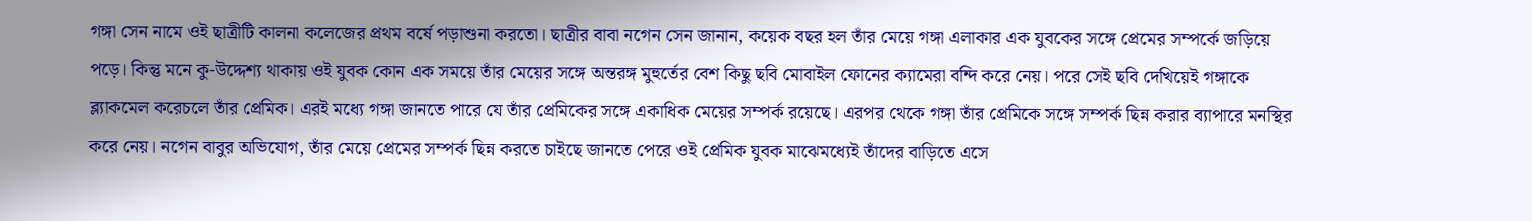গঙ্গা সেন নামে ওই ছাত্রীটি কালনা কলেজের প্রথম বর্ষে পড়াশুনা করতো। ছাত্রীর বাবা নগেন সেন জানান, কয়েক বছর হল তাঁর মেয়ে গঙ্গা এলাকার এক যুবকের সঙ্গে প্রেমের সম্পর্কে জড়িয়ে পড়ে। কিন্তু মনে কু-উদ্দেশ্য থাকায় ওই যুবক কোন এক সময়ে তাঁর মেয়ের সঙ্গে অন্তরঙ্গ মুহুর্তের বেশ কিছু ছবি মোবাইল ফোনের ক্যামেরা বন্দি করে নেয়। পরে সেই ছবি দেখিয়েই গঙ্গাকে ব্ল্যাকমেল করেচলে তাঁর প্রেমিক। এরই মধ্যে গঙ্গা জানতে পারে যে তাঁর প্রেমিকের সঙ্গে একাধিক মেয়ের সম্পর্ক রয়েছে। এরপর থেকে গঙ্গা তাঁর প্রেমিকে সঙ্গে সম্পর্ক ছিন্ন করার ব্যাপারে মনস্থির করে নেয়। নগেন বাবুর অভিযোগ, তাঁর মেয়ে প্রেমের সম্পর্ক ছিন্ন করতে চাইছে জানতে পেরে ওই প্রেমিক যুবক মাঝেমধ্যেই তাঁদের বাড়িতে এসে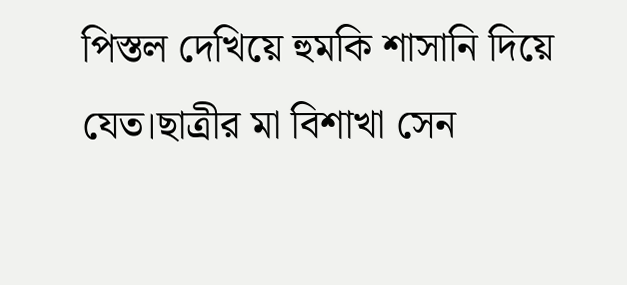পিস্তল দেখিয়ে হুমকি শাসানি দিয়ে যেত।ছাত্রীর মা বিশাখা সেন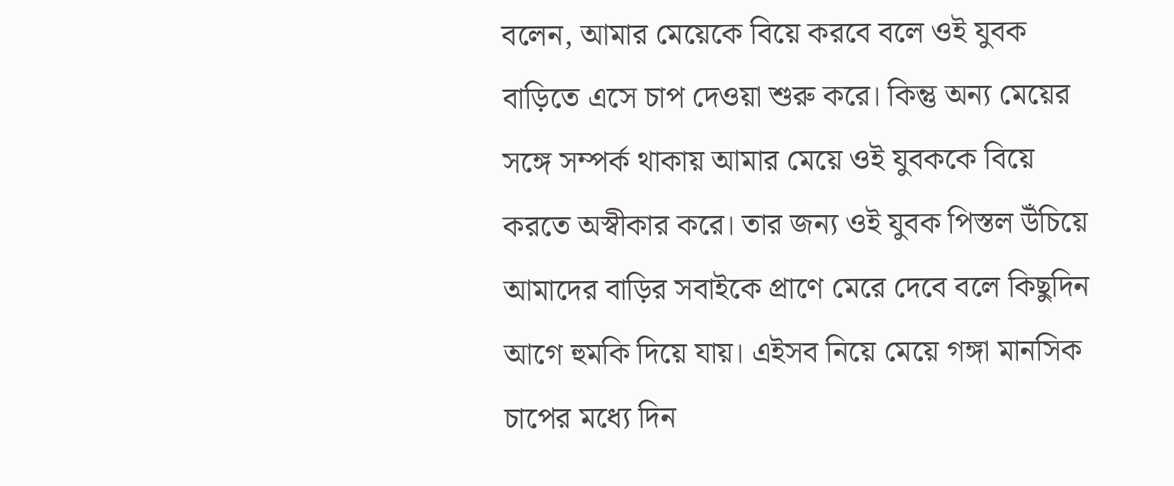বলেন, আমার মেয়েকে বিয়ে করবে বলে ওই যুবক বাড়িতে এসে চাপ দেওয়া শুরু করে। কিন্তু অন্য মেয়ের সঙ্গে সম্পর্ক থাকায় আমার মেয়ে ওই যুবককে বিয়ে করতে অস্বীকার করে। তার জন্য ওই যুবক পিস্তল উঁচিয়ে আমাদের বাড়ির সবাইকে প্রাণে মেরে দেবে বলে কিছুদিন আগে হুমকি দিয়ে যায়। এইসব নিয়ে মেয়ে গঙ্গা মানসিক চাপের মধ্যে দিন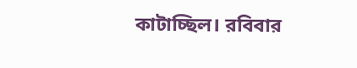কাটাচ্ছিল। রবিবার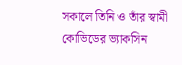সকালে তিনি ও তাঁর স্বামী কোভিডের ভ্যাকসিন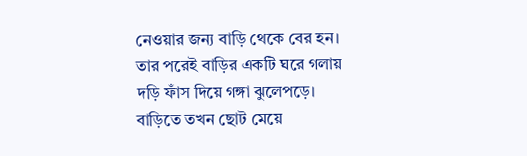নেওয়ার জন্য বাড়ি থেকে বের হন। তার পরেই বাড়ির একটি ঘরে গলায় দড়ি ফাঁস দিয়ে গঙ্গা ঝুলেপড়ে। বাড়িতে তখন ছোট মেয়ে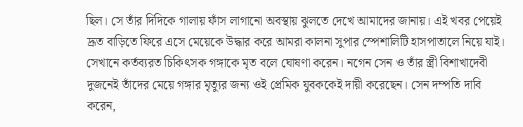ছিল। সে তাঁর দিদিকে গালায় ফাঁস লাগানো অবস্থায় ঝুলতে দেখে আমাদের জানায়। এই খবর পেয়েই দ্রূত বাড়িতে ফিরে এসে মেয়েকে উদ্ধার করে আমরা কালনা সুপার স্পেশালিটি হাসপাতালে নিয়ে যাই। সেখানে কর্তব্যরত চিকিৎসক গঙ্গাকে মৃত বলে ঘোষণা করেন। নগেন সেন ও তাঁর স্ত্রী বিশাখাদেবী দুজনেই তাঁদের মেয়ে গঙ্গার মৃত্যুর জন্য ওই প্রেমিক যুবককেই দায়ী করেছেন। সেন দম্পতি দাবি করেন,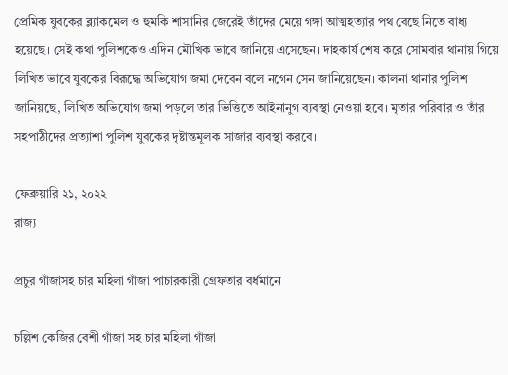প্রেমিক যুবকের ব্ল্যাকমেল ও হুমকি শাসানির জেরেই তাঁদের মেয়ে গঙ্গা আত্মহত্যার পথ বেছে নিতে বাধ্য হয়েছে। সেই কথা পুলিশকেও এদিন মৌখিক ভাবে জানিয়ে এসেছেন। দাহকার্য শেষ করে সোমবার থানায় গিয়ে লিখিত ভাবে যুবকের বিরূদ্ধে অভিযোগ জমা দেবেন বলে নগেন সেন জানিয়েছেন। কালনা থানার পুলিশ জানিয়ছে, লিখিত অভিযোগ জমা পড়লে তার ভিত্তিতে আইনানুগ ব্যবস্থা নেওয়া হবে। মৃতার পরিবার ও তাঁর সহপাঠীদের প্রত্যাশা পুলিশ যুবকের দৃষ্টান্তমূলক সাজার ব্যবস্থা করবে।

ফেব্রুয়ারি ২১, ২০২২
রাজ্য

প্রচুর গাঁজাসহ চার মহিলা গাঁজা পাচারকারী গ্রেফতার বর্ধমানে

চল্লিশ কেজির বেশী গাঁজা সহ চার মহিলা গাঁজা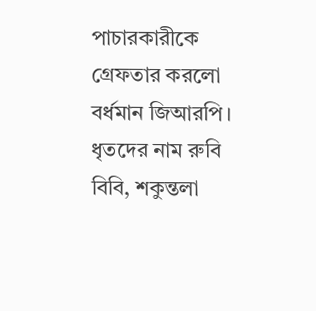পাচারকারীকে গ্রেফতার করলো বর্ধমান জিআরপি। ধৃতদের নাম রুবি বিবি, শকুন্তলা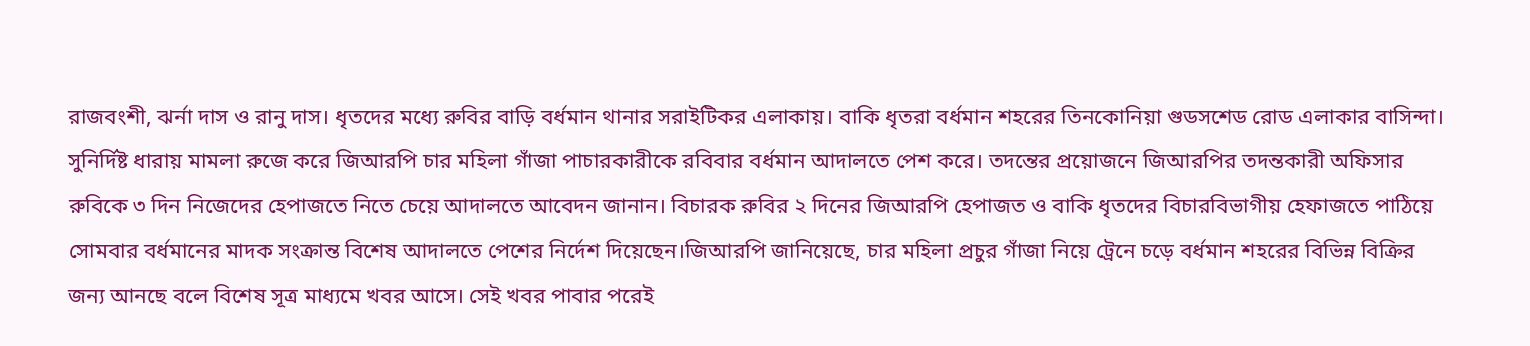রাজবংশী, ঝর্না দাস ও রানু দাস। ধৃতদের মধ্যে রুবির বাড়ি বর্ধমান থানার সরাইটিকর এলাকায়। বাকি ধৃতরা বর্ধমান শহরের তিনকোনিয়া গুডসশেড রোড এলাকার বাসিন্দা। সুনির্দিষ্ট ধারায় মামলা রুজে করে জিআরপি চার মহিলা গাঁজা পাচারকারীকে রবিবার বর্ধমান আদালতে পেশ করে। তদন্তের প্রয়োজনে জিআরপির তদন্তকারী অফিসার রুবিকে ৩ দিন নিজেদের হেপাজতে নিতে চেয়ে আদালতে আবেদন জানান। বিচারক রুবির ২ দিনের জিআরপি হেপাজত ও বাকি ধৃতদের বিচারবিভাগীয় হেফাজতে পাঠিয়ে সোমবার বর্ধমানের মাদক সংক্রান্ত বিশেষ আদালতে পেশের নির্দেশ দিয়েছেন।জিআরপি জানিয়েছে, চার মহিলা প্রচুর গাঁজা নিয়ে ট্রেনে চড়ে বর্ধমান শহরের বিভিন্ন বিক্রির জন্য আনছে বলে বিশেষ সূত্র মাধ্যমে খবর আসে। সেই খবর পাবার পরেই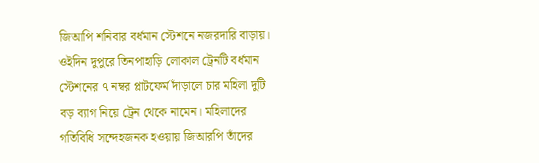জিআপি শনিবার বর্ধমান স্টেশনে নজরদারি বাড়ায়। ওইদিন দুপুরে তিনপাহাড়ি লোকাল ট্রেনটি বর্ধমান স্টেশনের ৭ নম্বর প্লাটফের্ম দাঁড়ালে চার মহিলা দুটি বড় ব্যাগ নিয়ে ট্রেন থেকে নামেন। মহিলাদের গতিবিধি সন্দেহজনক হওয়ায় জিআরপি তাঁদের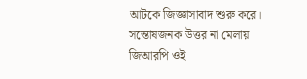আটকে জিজ্ঞাসাবাদ শুরু করে। সন্তোষজনক উত্তর না মেলায় জিআরপি ওই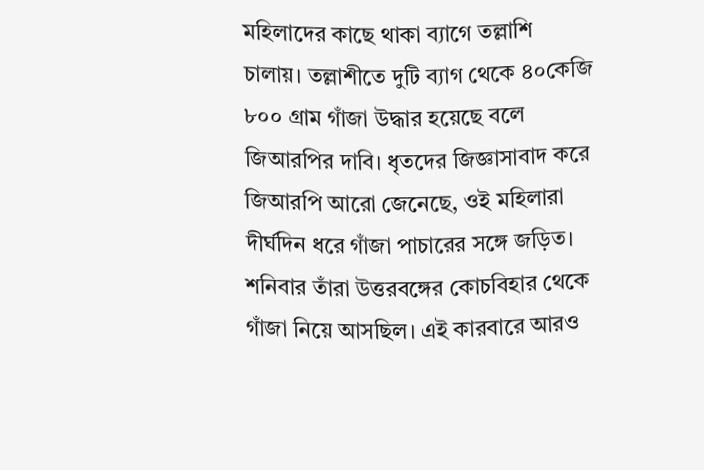মহিলাদের কাছে থাকা ব্যাগে তল্লাশি চালায়। তল্লাশীতে দুটি ব্যাগ থেকে ৪০কেজি ৮০০ গ্রাম গাঁজা উদ্ধার হয়েছে বলে জিআরপির দাবি। ধৃতদের জিজ্ঞাসাবাদ করে জিআরপি আরো জেনেছে, ওই মহিলারা দীর্ঘদিন ধরে গাঁজা পাচারের সঙ্গে জড়িত। শনিবার তাঁরা উত্তরবঙ্গের কোচবিহার থেকে গাঁজা নিয়ে আসছিল। এই কারবারে আরও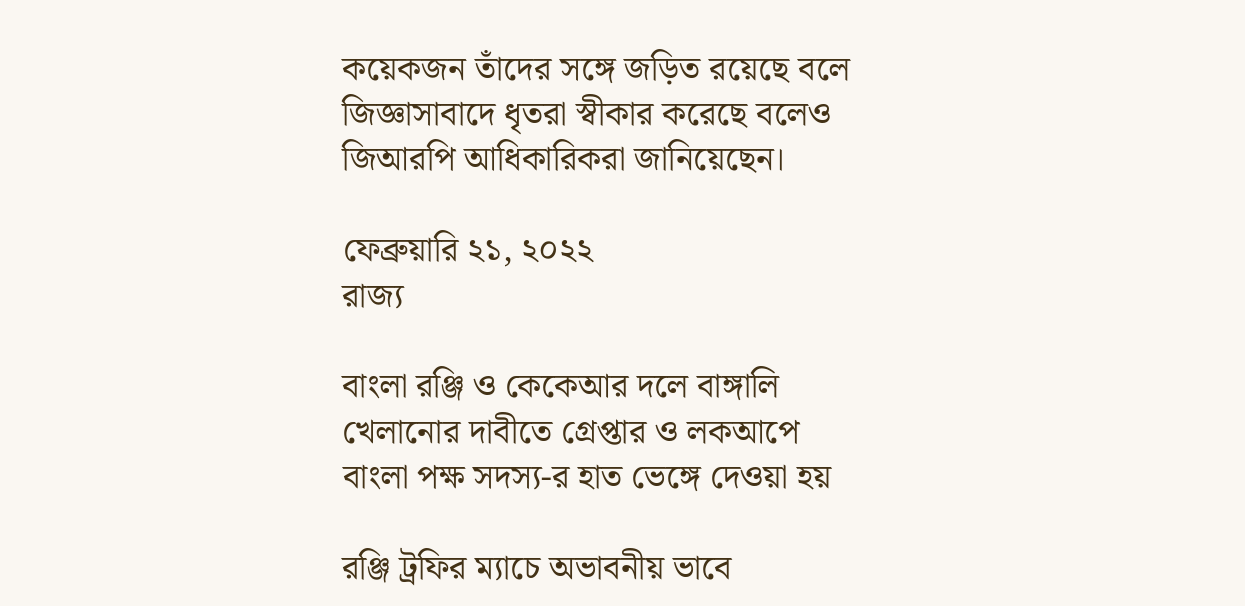কয়েকজন তাঁদের সঙ্গে জড়িত রয়েছে বলে জিজ্ঞাসাবাদে ধৃতরা স্বীকার করেছে বলেও জিআরপি আধিকারিকরা জানিয়েছেন।

ফেব্রুয়ারি ২১, ২০২২
রাজ্য

বাংলা রঞ্জি ও কেকেআর দলে বাঙ্গালি খেলানোর দাবীতে গ্রেপ্তার ও লকআপে বাংলা পক্ষ সদস্য-র হাত ভেঙ্গে দেওয়া হয়

রঞ্জি ট্রফির ম্যাচে অভাবনীয় ভাবে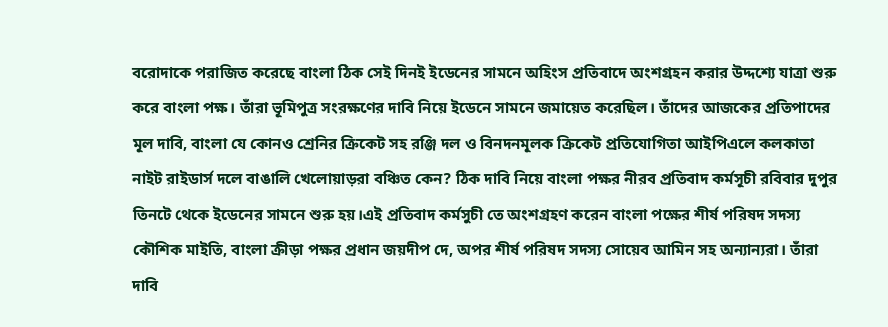বরোদাকে পরাজিত করেছে বাংলা ঠিক সেই দিনই ইডেনের সামনে অহিংস প্রতিবাদে অংশগ্রহন করার উদ্দশ্যে যাত্রা শুরু করে বাংলা পক্ষ। তাঁরা ভূমিপুত্র সংরক্ষণের দাবি নিয়ে ইডেনে সামনে জমায়েত করেছিল। তাঁদের আজকের প্রতিপাদের মূল দাবি, বাংলা যে কোনও শ্রেনির ক্রিকেট সহ রঞ্জি দল ও বিনদনমূলক ক্রিকেট প্রতিযোগিতা আইপিএলে কলকাতা নাইট রাইডার্স দলে বাঙালি খেলোয়াড়রা বঞ্চিত কেন? ঠিক দাবি নিয়ে বাংলা পক্ষর নীরব প্রতিবাদ কর্মসূচী রবিবার দুপুর তিনটে থেকে ইডেনের সামনে শুরু হয়।এই প্রতিবাদ কর্মসুচী তে অংশগ্রহণ করেন বাংলা পক্ষের শীর্ষ পরিষদ সদস্য কৌশিক মাইতি, বাংলা ক্রীড়া পক্ষর প্রধান জয়দীপ দে, অপর শীর্ষ পরিষদ সদস্য সোয়েব আমিন সহ অন্যান্যরা। তাঁরা দাবি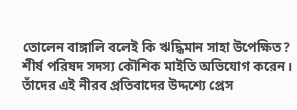তোলেন বাঙ্গালি বলেই কি ঋদ্ধিমান সাহা উপেক্ষিত? শীর্ষ পরিষদ সদস্য কৌশিক মাইতি অভিযোগ করেন। তাঁদের এই নীরব প্রতিবাদের উদ্দশ্যে প্রেস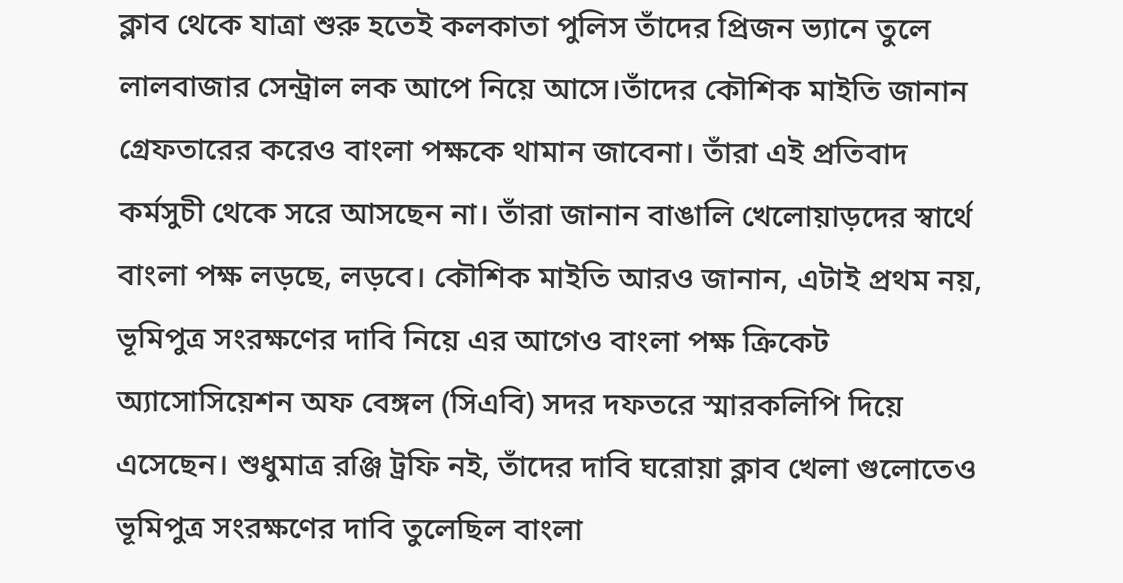ক্লাব থেকে যাত্রা শুরু হতেই কলকাতা পুলিস তাঁদের প্রিজন ভ্যানে তুলে লালবাজার সেন্ট্রাল লক আপে নিয়ে আসে।তাঁদের কৌশিক মাইতি জানান গ্রেফতারের করেও বাংলা পক্ষকে থামান জাবেনা। তাঁরা এই প্রতিবাদ কর্মসুচী থেকে সরে আসছেন না। তাঁরা জানান বাঙালি খেলোয়াড়দের স্বার্থে বাংলা পক্ষ লড়ছে, লড়বে। কৌশিক মাইতি আরও জানান, এটাই প্রথম নয়, ভূমিপুত্র সংরক্ষণের দাবি নিয়ে এর আগেও বাংলা পক্ষ ক্রিকেট অ্যাসোসিয়েশন অফ বেঙ্গল (সিএবি) সদর দফতরে স্মারকলিপি দিয়ে এসেছেন। শুধুমাত্র রঞ্জি ট্রফি নই, তাঁদের দাবি ঘরোয়া ক্লাব খেলা গুলোতেও ভূমিপুত্র সংরক্ষণের দাবি তুলেছিল বাংলা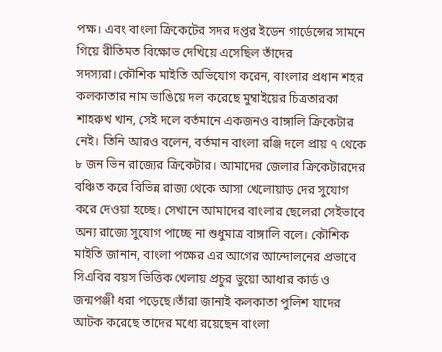পক্ষ। এবং বাংলা ক্রিকেটের সদর দপ্তর ইডেন গার্ডেন্সের সামনে গিয়ে রীতিমত বিক্ষোভ দেখিয়ে এসেছিল তাঁদের সদস্যরা।কৌশিক মাইতি অভিযোগ করেন, বাংলার প্রধান শহর কলকাতার নাম ভাঙিয়ে দল করেছে মুম্বাইয়ের চিত্রতারকা শাহরুখ খান, সেই দলে বর্তমানে একজনও বাঙ্গালি ক্রিকেটার নেই। তিনি আরও বলেন, বর্তমান বাংলা রঞ্জি দলে প্রায় ৭ থেকে ৮ জন ভিন রাজ্যের ক্রিকেটার। আমাদের জেলার ক্রিকেটারদের বঞ্চিত করে বিভিন্ন রাজ্য থেকে আসা খেলোয়াড় দের সুযোগ করে দেওয়া হচ্ছে। সেখানে আমাদের বাংলার ছেলেরা সেইভাবে অন্য রাজ্যে সুযোগ পাচ্ছে না শুধুমাত্র বাঙ্গালি বলে। কৌশিক মাইতি জানান, বাংলা পক্ষের এর আগের আন্দোলনের প্রভাবে সিএবির বয়স ভিত্তিক খেলায় প্রচুর ভুয়ো আধার কার্ড ও জন্মপঞ্জী ধরা পড়েছে।তাঁরা জানাই কলকাতা পুলিশ যাদের আটক করেছে তাদের মধ্যে রয়েছেন বাংলা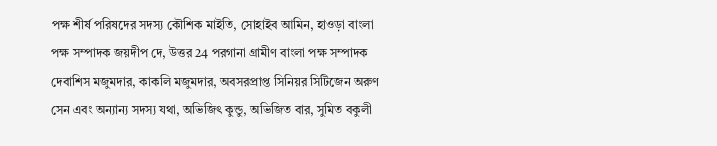পক্ষ শীর্ষ পরিষদের সদস্য কৌশিক মাইতি, সোহাইব আমিন, হাওড়া বাংলা পক্ষ সম্পাদক জয়দীপ দে, উত্তর 24 পরগানা গ্রামীণ বাংলা পক্ষ সম্পাদক দেবাশিস মজুমদার, কাকলি মজুমদার, অবসরপ্রাপ্ত সিনিয়র সিটিজেন অরুণ সেন এবং অন্যান্য সদস্য যথা, অভিজিৎ কুন্ডু, অভিজিত বার, সুমিত বকুলী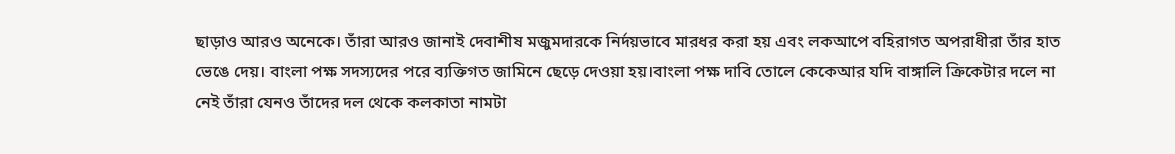ছাড়াও আরও অনেকে। তাঁরা আরও জানাই দেবাশীষ মজুমদারকে নির্দয়ভাবে মারধর করা হয় এবং লকআপে বহিরাগত অপরাধীরা তাঁর হাত ভেঙে দেয়। বাংলা পক্ষ সদস্যদের পরে ব্যক্তিগত জামিনে ছেড়ে দেওয়া হয়।বাংলা পক্ষ দাবি তোলে কেকেআর যদি বাঙ্গালি ক্রিকেটার দলে না নেই তাঁরা যেনও তাঁদের দল থেকে কলকাতা নামটা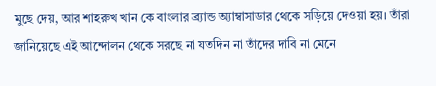মুছে দেয়, আর শাহরুখ খান কে বাংলার ব্র্যান্ড অ্যাম্বাসাডার থেকে সড়িয়ে দেওয়া হয়। তাঁরা জানিয়েছে এই আন্দোলন থেকে সরছে না যতদিন না তাঁদের দাবি না মেনে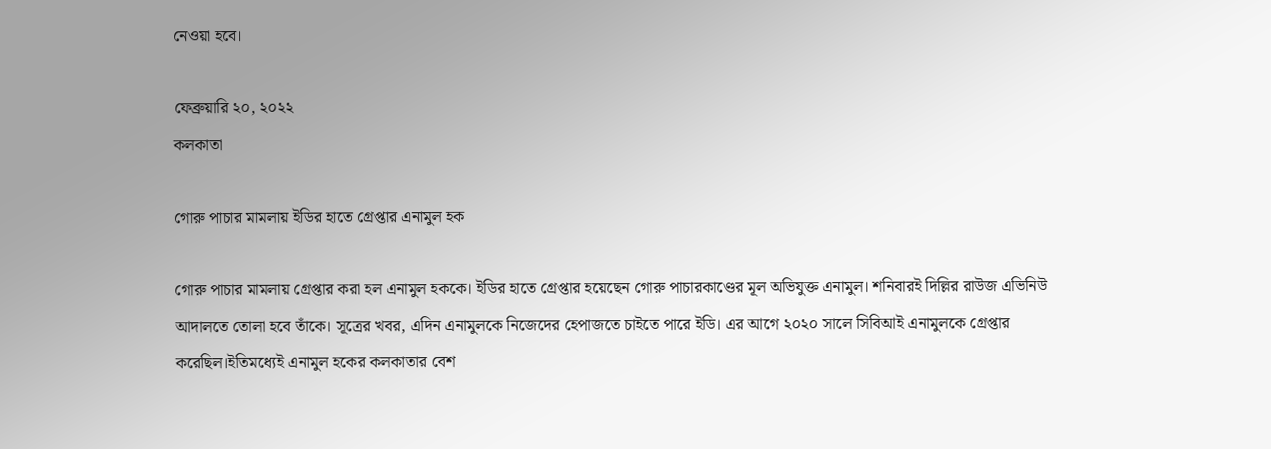নেওয়া হবে।

ফেব্রুয়ারি ২০, ২০২২
কলকাতা

গোরু পাচার মামলায় ইডির হাতে গ্রেপ্তার এনামুল হক

গোরু পাচার মামলায় গ্রেপ্তার করা হল এনামুল হককে। ইডির হাতে গ্রেপ্তার হয়েছেন গোরু পাচারকাণ্ডের মূল অভিযুক্ত এনামুল। শনিবারই দিল্লির রাউজ এভিনিউ আদালতে তোলা হবে তাঁকে। সূত্রের খবর, এদিন এনামুলকে নিজেদের হেপাজতে চাইতে পারে ইডি। এর আগে ২০২০ সালে সিবিআই এনামুলকে গ্রেপ্তার করেছিল।ইতিমধ্যেই এনামুল হকের কলকাতার বেশ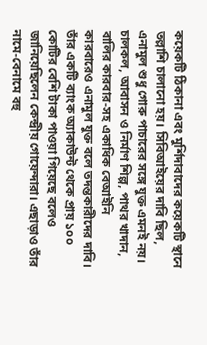কয়েকটি ঠিকানা এবং মুর্শিদাবাদের কয়েকটি স্থানে তল্লাশি চালানো হয়। সিবিআইয়ের দাবি ছিল, এনামুল শুধু গোরু পাচারের সঙ্গে যুক্ত এমনই নয়। চালকল, আবাসন ও নির্মাণ শিল্প, পাথর খাদান, বালির কারবার-সহ একাধিক বেআইনি কারবারেও এনামুল যুক্ত বলে তদন্তকারীদের দাবি। তাঁর একটি ব্যাংক অ্যাকাউন্ট থেকে প্রায় ১০০ কোটির বেশি টাকা পাওয়া গিয়েছে বলেও জানিয়েছিলেন কেন্দ্রীয় গোয়েন্দারা। এছাড়াও তাঁর নামে-বেনামে বহু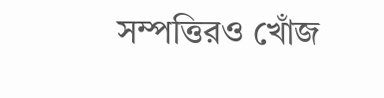সম্পত্তিরও খোঁজ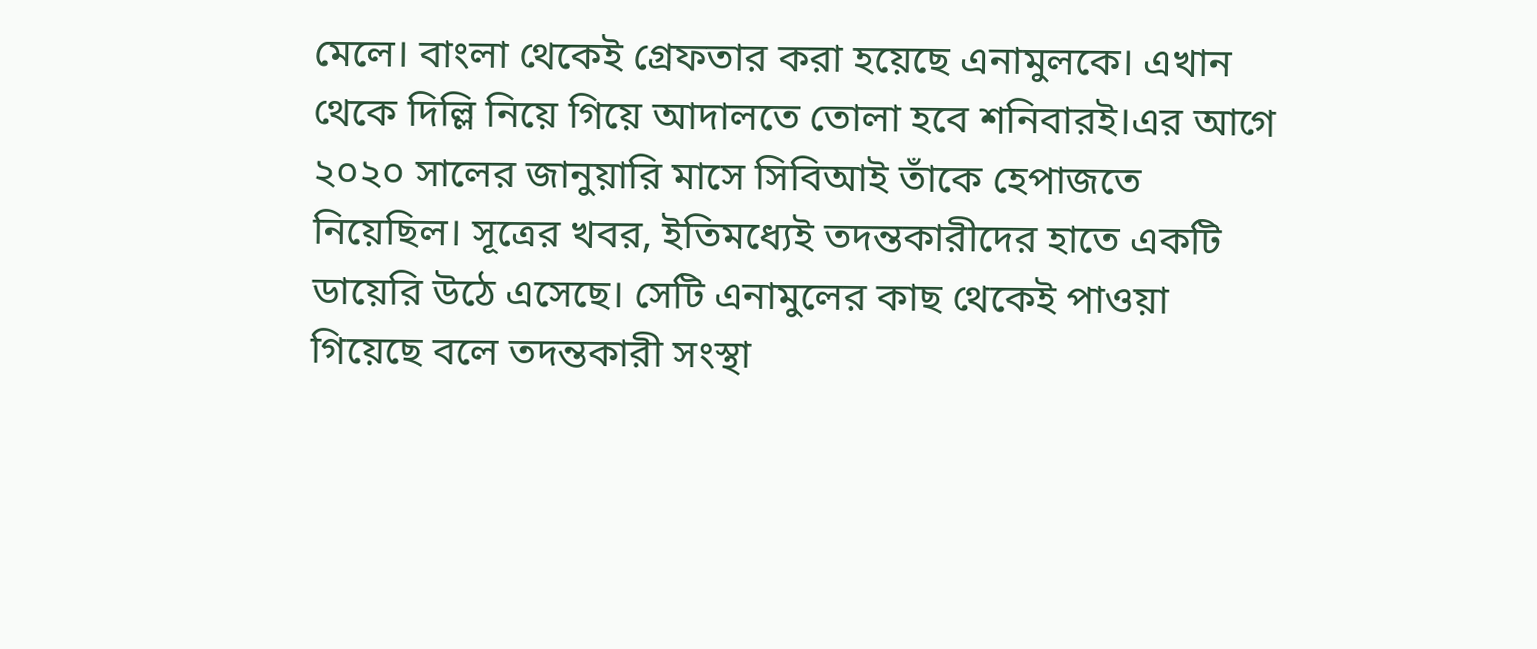মেলে। বাংলা থেকেই গ্রেফতার করা হয়েছে এনামুলকে। এখান থেকে দিল্লি নিয়ে গিয়ে আদালতে তোলা হবে শনিবারই।এর আগে ২০২০ সালের জানুয়ারি মাসে সিবিআই তাঁকে হেপাজতে নিয়েছিল। সূত্রের খবর, ইতিমধ্যেই তদন্তকারীদের হাতে একটি ডায়েরি উঠে এসেছে। সেটি এনামুলের কাছ থেকেই পাওয়া গিয়েছে বলে তদন্তকারী সংস্থা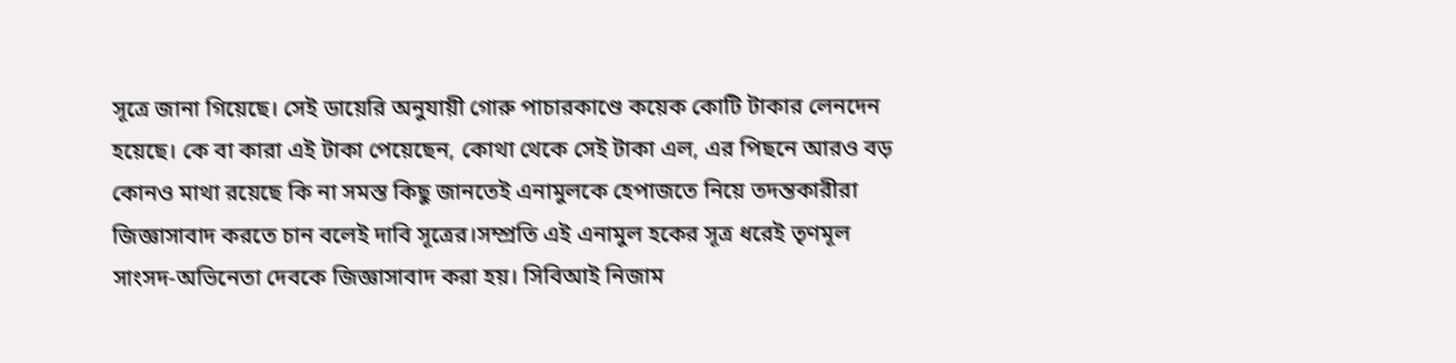সূত্রে জানা গিয়েছে। সেই ডায়েরি অনুযায়ী গোরু পাচারকাণ্ডে কয়েক কোটি টাকার লেনদেন হয়েছে। কে বা কারা এই টাকা পেয়েছেন, কোথা থেকে সেই টাকা এল, এর পিছনে আরও বড় কোনও মাথা রয়েছে কি না সমস্ত কিছু জানতেই এনামুলকে হেপাজতে নিয়ে তদন্তকারীরা জিজ্ঞাসাবাদ করতে চান বলেই দাবি সূত্রের।সম্প্রতি এই এনামুল হকের সূত্র ধরেই তৃণমূল সাংসদ-অভিনেতা দেবকে জিজ্ঞাসাবাদ করা হয়। সিবিআই নিজাম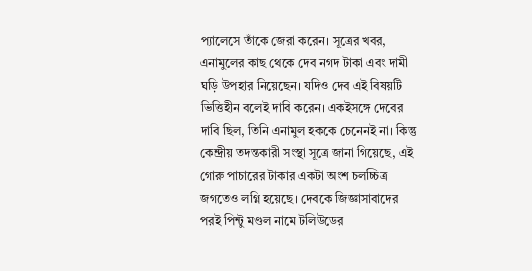প্যালেসে তাঁকে জেরা করেন। সূত্রের খবর, এনামুলের কাছ থেকে দেব নগদ টাকা এবং দামী ঘড়ি উপহার নিয়েছেন। যদিও দেব এই বিষয়টি ভিত্তিহীন বলেই দাবি করেন। একইসঙ্গে দেবের দাবি ছিল, তিনি এনামুল হককে চেনেনই না। কিন্তু কেন্দ্রীয় তদন্তকারী সংস্থা সূত্রে জানা গিয়েছে, এই গোরু পাচারের টাকার একটা অংশ চলচ্চিত্র জগতেও লগ্নি হয়েছে। দেবকে জিজ্ঞাসাবাদের পরই পিন্টু মণ্ডল নামে টলিউডের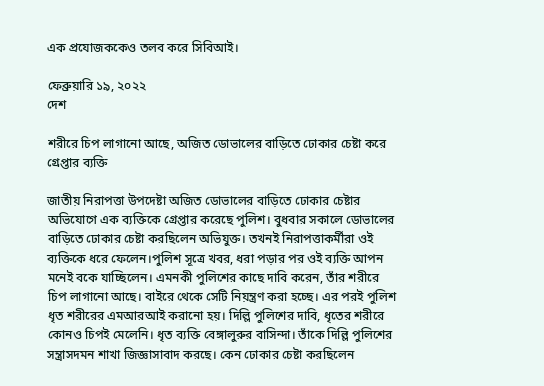এক প্রযোজককেও তলব করে সিবিআই।

ফেব্রুয়ারি ১৯, ২০২২
দেশ

শরীরে চিপ লাগানো আছে, অজিত ডোভালের বাড়িতে ঢোকার চেষ্টা করে গ্রেপ্তার ব্যক্তি

জাতীয় নিরাপত্তা উপদেষ্টা অজিত ডোভালের বাড়িতে ঢোকার চেষ্টার অভিযোগে এক ব্যক্তিকে গ্রেপ্তার করেছে পুলিশ। বুধবার সকালে ডোভালের বাড়িতে ঢোকার চেষ্টা করছিলেন অভিযুক্ত। তখনই নিরাপত্তাকর্মীরা ওই ব্যক্তিকে ধরে ফেলেন।পুলিশ সূত্রে খবর, ধরা পড়ার পর ওই ব্যক্তি আপন মনেই বকে যাচ্ছিলেন। এমনকী পুলিশের কাছে দাবি করেন, তাঁর শরীরে চিপ লাগানো আছে। বাইরে থেকে সেটি নিয়ন্ত্রণ করা হচ্ছে। এর পরই পুলিশ ধৃত শরীরের এমআরআই করানো হয়। দিল্লি পুলিশের দাবি, ধৃতের শরীরে কোনও চিপই মেলেনি। ধৃত ব্যক্তি বেঙ্গালুরুর বাসিন্দা। তাঁকে দিল্লি পুলিশের সন্ত্রাসদমন শাখা জিজ্ঞাসাবাদ করছে। কেন ঢোকার চেষ্টা করছিলেন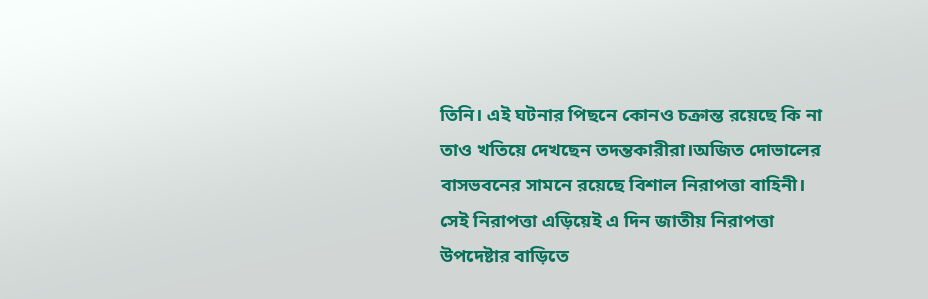তিনি। এই ঘটনার পিছনে কোনও চক্রান্ত রয়েছে কি না তাও খতিয়ে দেখছেন তদন্তকারীরা।অজিত দোভালের বাসভবনের সামনে রয়েছে বিশাল নিরাপত্তা বাহিনী। সেই নিরাপত্তা এড়িয়েই এ দিন জাতীয় নিরাপত্তা উপদেষ্টার বাড়িতে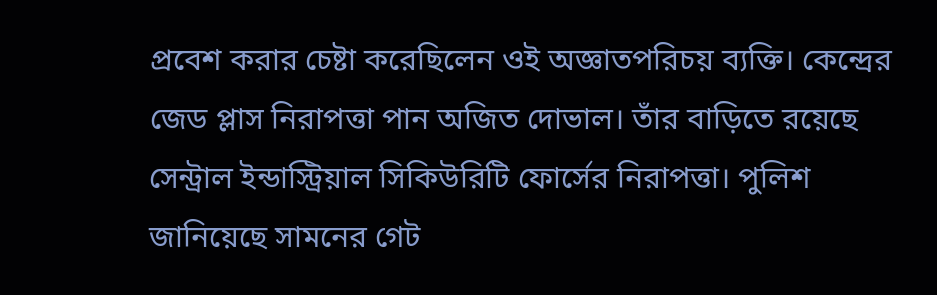প্রবেশ করার চেষ্টা করেছিলেন ওই অজ্ঞাতপরিচয় ব্যক্তি। কেন্দ্রের জেড প্লাস নিরাপত্তা পান অজিত দোভাল। তাঁর বাড়িতে রয়েছে সেন্ট্রাল ইন্ডাস্ট্রিয়াল সিকিউরিটি ফোর্সের নিরাপত্তা। পুলিশ জানিয়েছে সামনের গেট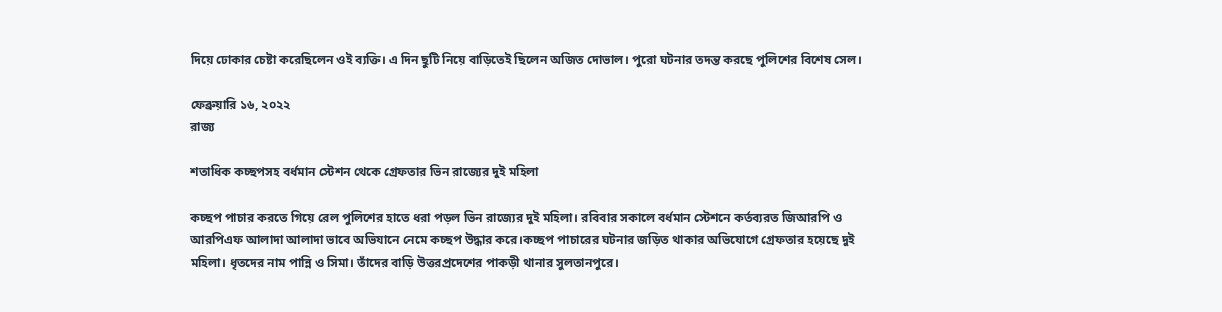দিয়ে ঢোকার চেষ্টা করেছিলেন ওই ব্যক্তি। এ দিন ছুটি নিয়ে বাড়িতেই ছিলেন অজিত দোভাল। পুরো ঘটনার তদন্ত করছে পুলিশের বিশেষ সেল।

ফেব্রুয়ারি ১৬, ২০২২
রাজ্য

শতাধিক কচ্ছপসহ বর্ধমান স্টেশন থেকে গ্রেফতার ভিন রাজ্যের দুই মহিলা

কচ্ছপ পাচার করতে গিয়ে রেল পুলিশের হাতে ধরা পড়ল ভিন রাজ্যের দুই মহিলা। রবিবার সকালে বর্ধমান স্টেশনে কর্তব্যরত জিআরপি ও আরপিএফ আলাদা আলাদা ভাবে অভিযানে নেমে কচ্ছপ উদ্ধার করে।কচ্ছপ পাচারের ঘটনার জড়িত থাকার অভিযোগে গ্রেফতার হয়েছে দুই মহিলা। ধৃতদের নাম পান্নি ও সিমা। তাঁদের বাড়ি উত্তরপ্রদেশের পাকড়ী থানার সুলতানপুরে।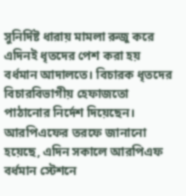সুনির্দিষ্ট ধারায় মামলা রুজু করে এদিনই ধৃতদের পেশ করা হয় বর্ধমান আদালতে। বিচারক ধৃতদের বিচারবিভাগীয় হেফাজতো পাঠানোর নির্দেশ দিয়েছেন। আরপিএফের তরফে জানানো হয়েছে, এদিন সকালে আরপিএফ বর্ধমান স্টেশনে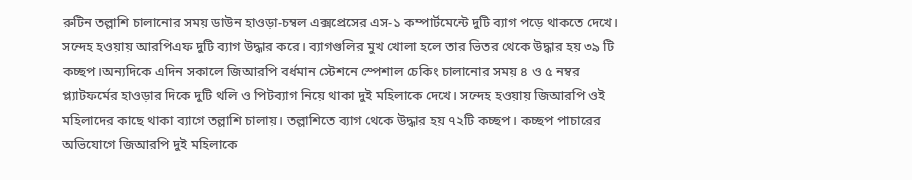রুটিন তল্লাশি চালানোর সময় ডাউন হাওড়া-চম্বল এক্সপ্রেসের এস-১ কম্পার্টমেন্টে দুটি ব্যাগ পড়ে থাকতে দেখে। সন্দেহ হওয়ায় আরপিএফ দুটি ব্যাগ উদ্ধার করে। ব্যাগগুলির মুখ খোলা হলে তার ভিতর থেকে উদ্ধার হয় ৩৯ টি কচ্ছপ।অন্যদিকে এদিন সকালে জিআরপি বর্ধমান স্টেশনে স্পেশাল চেকিং চালানোর সময় ৪ ও ৫ নম্বর প্ল্যাটফর্মের হাওড়ার দিকে দুটি থলি ও পিটব্যাগ নিয়ে থাকা দুই মহিলাকে দেখে। সন্দেহ হওয়ায় জিআরপি ওই মহিলাদের কাছে থাকা ব্যাগে তল্লাশি চালায়। তল্লাশিতে ব্যাগ থেকে উদ্ধার হয় ৭২টি কচ্ছপ। কচ্ছপ পাচারের অভিযোগে জিআরপি দুই মহিলাকে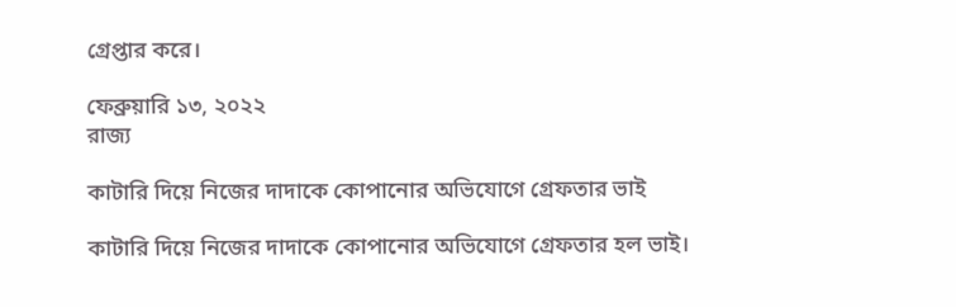গ্রেপ্তার করে।

ফেব্রুয়ারি ১৩, ২০২২
রাজ্য

কাটারি দিয়ে নিজের দাদাকে কোপানোর অভিযোগে গ্রেফতার ভাই

কাটারি দিয়ে নিজের দাদাকে কোপানোর অভিযোগে গ্রেফতার হল ভাই।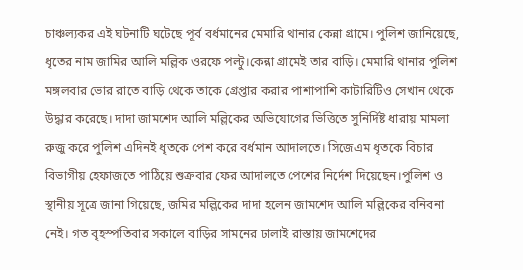চাঞ্চল্যকর এই ঘটনাটি ঘটেছে পূর্ব বর্ধমানের মেমারি থানার কেন্না গ্রামে। পুলিশ জানিয়েছে, ধৃতের নাম জামির আলি মল্লিক ওরফে পল্টু।কেন্না গ্রামেই তার বাড়ি। মেমারি থানার পুলিশ মঙ্গলবার ভোর রাতে বাড়ি থেকে তাকে গ্রেপ্তার করার পাশাপাশি কাটারিটিও সেখান থেকে উদ্ধার করেছে। দাদা জামশেদ আলি মল্লিকের অভিযোগের ভিত্তিতে সুনির্দিষ্ট ধারায় মামলা রুজু করে পুলিশ এদিনই ধৃতকে পেশ করে বর্ধমান আদালতে। সিজেএম ধৃতকে বিচার বিভাগীয় হেফাজতে পাঠিয়ে শুক্রবার ফের আদালতে পেশের নির্দেশ দিয়েছেন।পুলিশ ও স্থানীয় সূত্রে জানা গিয়েছে, জমির মল্লিকের দাদা হলেন জামশেদ আলি মল্লিকের বনিবনা নেই। গত বৃহস্পতিবার সকালে বাড়ির সামনের ঢালাই রাস্তায় জামশেদের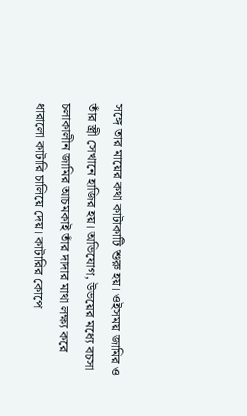সঙ্গে তার মায়ের কথা কাটাকাটি শুরু হয়। ওইসময় জামির ও তাঁর স্ত্রী সেখানে হাজির হয়। অভিযোগ, উভয়ের মধ্যে বচসা চলাকালীন জামির আচমকাই তাঁর দাদার মাথা লক্ষ্য করে ধারালো কাটারি চালিয়ে দেয়। কাটারির কোপে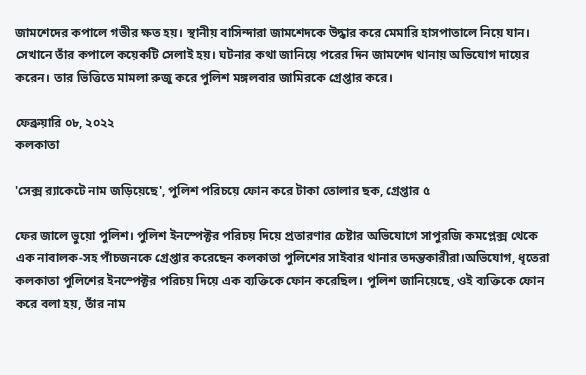জামশেদের কপালে গভীর ক্ষত হয়। স্থানীয় বাসিন্দারা জামশেদকে উদ্ধার করে মেমারি হাসপাতালে নিয়ে যান। সেখানে তাঁর কপালে কয়েকটি সেলাই হয়। ঘটনার কথা জানিয়ে পরের দিন জামশেদ থানায় অভিযোগ দায়ের করেন। তার ভিত্তিতে মামলা রুজু করে পুলিশ মঙ্গলবার জামিরকে গ্রেপ্তার করে।

ফেব্রুয়ারি ০৮, ২০২২
কলকাতা

'সেক্স র‍্যাকেটে নাম জড়িয়েছে', পুলিশ পরিচয়ে ফোন করে টাকা তোলার ছক, গ্রেপ্তার ৫

ফের জালে ভুয়ো পুলিশ। পুলিশ ইনস্পেক্টর পরিচয় দিয়ে প্রতারণার চেষ্টার অভিযোগে সাপুরজি কমপ্লেক্স থেকে এক নাবালক-সহ পাঁচজনকে গ্রেপ্তার করেছেন কলকাতা পুলিশের সাইবার থানার তদন্তকারীরা।অভিযোগ, ধৃতেরা কলকাতা পুলিশের ইনস্পেক্টর পরিচয় দিয়ে এক ব্যক্তিকে ফোন করেছিল। পুলিশ জানিয়েছে, ওই ব্যক্তিকে ফোন করে বলা হয়, তাঁর নাম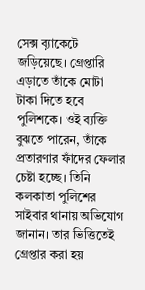সেক্স ব়্যাকেটে জড়িয়েছে। গ্রেপ্তারি এড়াতে তাঁকে মোটা টাকা দিতে হবে পুলিশকে। ওই ব্যক্তি বুঝতে পারেন, তাঁকে প্রতারণার ফাঁদের ফেলার চেষ্টা হচ্ছে। তিনি কলকাতা পুলিশের সাইবার থানায় অভিযোগ জানান। তার ভিত্তিতেই গ্রেপ্তার করা হয়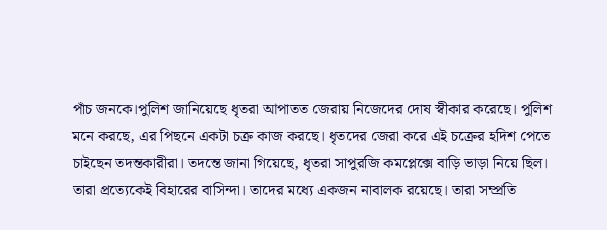পাঁচ জনকে।পুলিশ জানিয়েছে ধৃতরা আপাতত জেরায় নিজেদের দোষ স্বীকার করেছে। পুলিশ মনে করছে, এর পিছনে একটা চক্র কাজ করছে। ধৃতদের জেরা করে এই চক্রের হদিশ পেতে চাইছেন তদন্তকারীরা। তদন্তে জানা গিয়েছে, ধৃতরা সাপুরজি কমপ্লেক্সে বাড়ি ভাড়া নিয়ে ছিল। তারা প্রত্যেকেই বিহারের বাসিন্দা। তাদের মধ্যে একজন নাবালক রয়েছে। তারা সম্প্রতি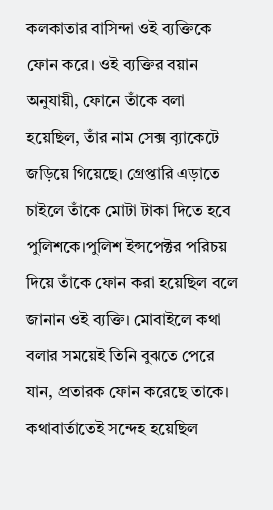কলকাতার বাসিন্দা ওই ব্যক্তিকে ফোন করে। ওই ব্যক্তির বয়ান অনুযায়ী, ফোনে তাঁকে বলা হয়েছিল, তাঁর নাম সেক্স ব়্যাকেটে জড়িয়ে গিয়েছে। গ্রেপ্তারি এড়াতে চাইলে তাঁকে মোটা টাকা দিতে হবে পুলিশকে।পুলিশ ইন্সপেক্টর পরিচয় দিয়ে তাঁকে ফোন করা হয়েছিল বলে জানান ওই ব্যক্তি। মোবাইলে কথা বলার সময়েই তিনি বুঝতে পেরে যান, প্রতারক ফোন করেছে তাকে। কথাবার্তাতেই সন্দেহ হয়েছিল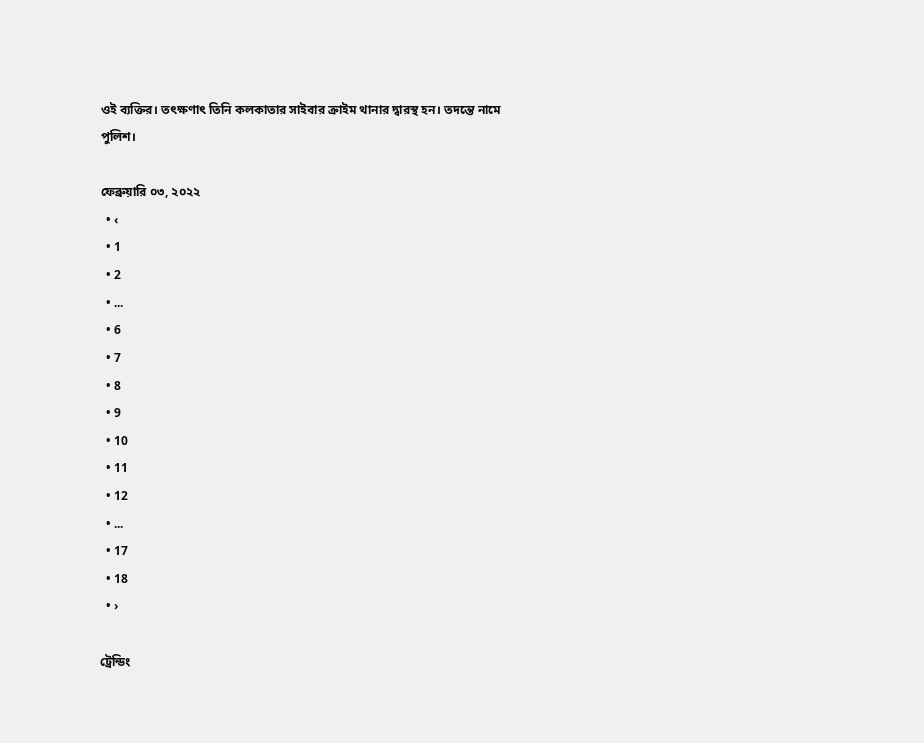ওই ব্যক্তির। তৎক্ষণাৎ তিনি কলকাতার সাইবার ক্রাইম থানার দ্বারস্থ হন। তদন্তে নামে পুলিশ।

ফেব্রুয়ারি ০৩, ২০২২
  • ‹
  • 1
  • 2
  • ...
  • 6
  • 7
  • 8
  • 9
  • 10
  • 11
  • 12
  • ...
  • 17
  • 18
  • ›

ট্রেন্ডিং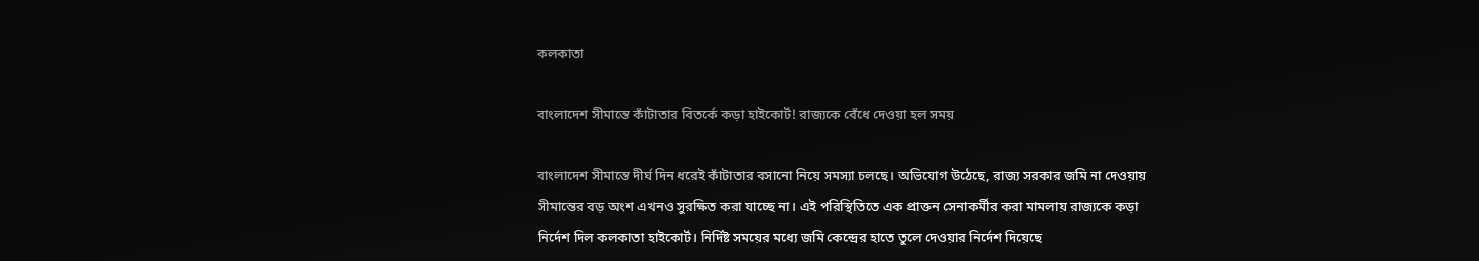কলকাতা

বাংলাদেশ সীমান্তে কাঁটাতার বিতর্কে কড়া হাইকোর্ট! রাজ্যকে বেঁধে দেওয়া হল সময়

বাংলাদেশ সীমান্তে দীর্ঘ দিন ধরেই কাঁটাতার বসানো নিয়ে সমস্যা চলছে। অভিযোগ উঠেছে, রাজ্য সরকার জমি না দেওয়ায় সীমান্তের বড় অংশ এখনও সুরক্ষিত করা যাচ্ছে না। এই পরিস্থিতিতে এক প্রাক্তন সেনাকর্মীর করা মামলায় রাজ্যকে কড়া নির্দেশ দিল কলকাতা হাইকোর্ট। নির্দিষ্ট সময়ের মধ্যে জমি কেন্দ্রের হাতে তুলে দেওয়ার নির্দেশ দিয়েছে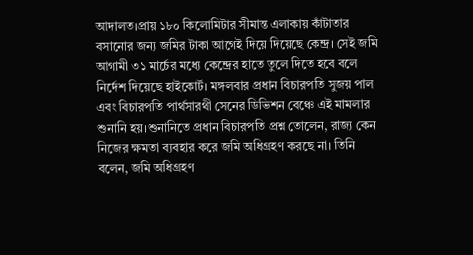আদালত।প্রায় ১৮০ কিলোমিটার সীমান্ত এলাকায় কাঁটাতার বসানোর জন্য জমির টাকা আগেই দিয়ে দিয়েছে কেন্দ্র। সেই জমি আগামী ৩১ মার্চের মধ্যে কেন্দ্রের হাতে তুলে দিতে হবে বলে নির্দেশ দিয়েছে হাইকোর্ট। মঙ্গলবার প্রধান বিচারপতি সুজয় পাল এবং বিচারপতি পার্থসারথী সেনের ডিভিশন বেঞ্চে এই মামলার শুনানি হয়।শুনানিতে প্রধান বিচারপতি প্রশ্ন তোলেন, রাজ্য কেন নিজের ক্ষমতা ব্যবহার করে জমি অধিগ্রহণ করছে না। তিনি বলেন, জমি অধিগ্রহণ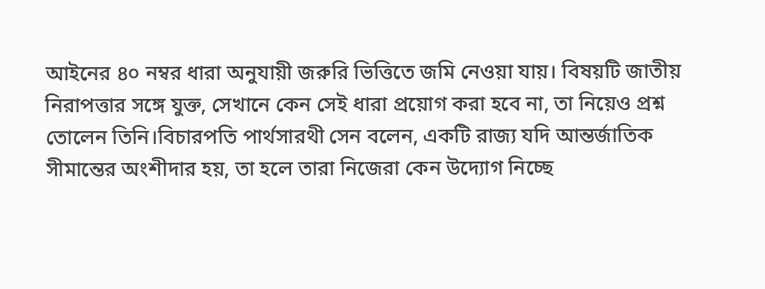আইনের ৪০ নম্বর ধারা অনুযায়ী জরুরি ভিত্তিতে জমি নেওয়া যায়। বিষয়টি জাতীয় নিরাপত্তার সঙ্গে যুক্ত, সেখানে কেন সেই ধারা প্রয়োগ করা হবে না, তা নিয়েও প্রশ্ন তোলেন তিনি।বিচারপতি পার্থসারথী সেন বলেন, একটি রাজ্য যদি আন্তর্জাতিক সীমান্তের অংশীদার হয়, তা হলে তারা নিজেরা কেন উদ্যোগ নিচ্ছে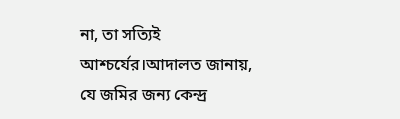না, তা সত্যিই আশ্চর্যের।আদালত জানায়, যে জমির জন্য কেন্দ্র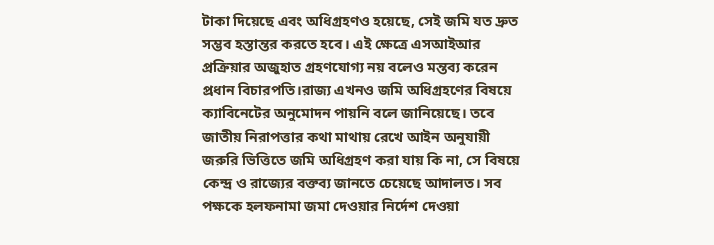টাকা দিয়েছে এবং অধিগ্রহণও হয়েছে, সেই জমি যত দ্রুত সম্ভব হস্তান্তর করতে হবে। এই ক্ষেত্রে এসআইআর প্রক্রিয়ার অজুহাত গ্রহণযোগ্য নয় বলেও মন্তব্য করেন প্রধান বিচারপতি।রাজ্য এখনও জমি অধিগ্রহণের বিষয়ে ক্যাবিনেটের অনুমোদন পায়নি বলে জানিয়েছে। তবে জাতীয় নিরাপত্তার কথা মাথায় রেখে আইন অনুযায়ী জরুরি ভিত্তিতে জমি অধিগ্রহণ করা যায় কি না, সে বিষয়ে কেন্দ্র ও রাজ্যের বক্তব্য জানতে চেয়েছে আদালত। সব পক্ষকে হলফনামা জমা দেওয়ার নির্দেশ দেওয়া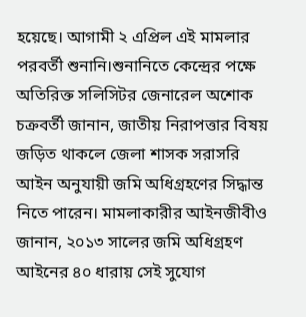হয়েছে। আগামী ২ এপ্রিল এই মামলার পরবর্তী শুনানি।শুনানিতে কেন্দ্রের পক্ষে অতিরিক্ত সলিসিটর জেনারেল অশোক চক্রবর্তী জানান, জাতীয় নিরাপত্তার বিষয় জড়িত থাকলে জেলা শাসক সরাসরি আইন অনুযায়ী জমি অধিগ্রহণের সিদ্ধান্ত নিতে পারেন। মামলাকারীর আইনজীবীও জানান, ২০১৩ সালের জমি অধিগ্রহণ আইনের ৪০ ধারায় সেই সুযোগ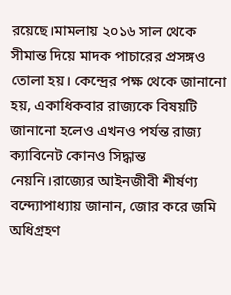রয়েছে।মামলায় ২০১৬ সাল থেকে সীমান্ত দিয়ে মাদক পাচারের প্রসঙ্গও তোলা হয়। কেন্দ্রের পক্ষ থেকে জানানো হয়, একাধিকবার রাজ্যকে বিষয়টি জানানো হলেও এখনও পর্যন্ত রাজ্য ক্যাবিনেট কোনও সিদ্ধান্ত নেয়নি।রাজ্যের আইনজীবী শীর্ষণ্য বন্দ্যোপাধ্যায় জানান, জোর করে জমি অধিগ্রহণ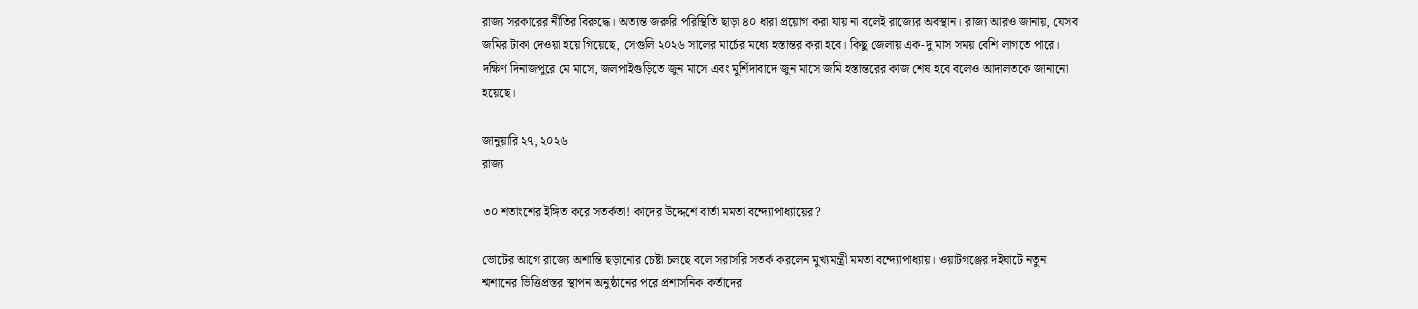রাজ্য সরকারের নীতির বিরুদ্ধে। অত্যন্ত জরুরি পরিস্থিতি ছাড়া ৪০ ধারা প্রয়োগ করা যায় না বলেই রাজ্যের অবস্থান। রাজ্য আরও জানায়, যেসব জমির টাকা দেওয়া হয়ে গিয়েছে, সেগুলি ২০২৬ সালের মার্চের মধ্যে হস্তান্তর করা হবে। কিছু জেলায় এক-দু মাস সময় বেশি লাগতে পারে। দক্ষিণ দিনাজপুরে মে মাসে, জলপাইগুড়িতে জুন মাসে এবং মুর্শিদাবাদে জুন মাসে জমি হস্তান্তরের কাজ শেষ হবে বলেও আদালতকে জানানো হয়েছে।

জানুয়ারি ২৭, ২০২৬
রাজ্য

৩০ শতাংশের ইঙ্গিত করে সতর্কতা! কাদের উদ্দেশে বার্তা মমতা বন্দ্যোপাধ্যায়ের?

ভোটের আগে রাজ্যে অশান্তি ছড়ানোর চেষ্টা চলছে বলে সরাসরি সতর্ক করলেন মুখ্যমন্ত্রী মমতা বন্দ্যোপাধ্যায়। ওয়াটগঞ্জের দইঘাটে নতুন শ্মশানের ভিত্তিপ্রস্তর স্থাপন অনুষ্ঠানের পরে প্রশাসনিক কর্তাদের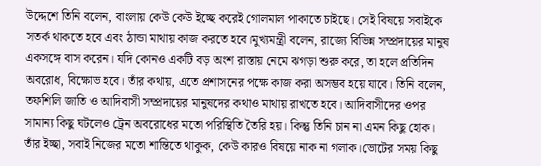উদ্দেশে তিনি বলেন, বাংলায় কেউ কেউ ইচ্ছে করেই গোলমাল পাকাতে চাইছে। সেই বিষয়ে সবাইকে সতর্ক থাকতে হবে এবং ঠান্ডা মাথায় কাজ করতে হবে।মুখ্যমন্ত্রী বলেন, রাজ্যে বিভিন্ন সম্প্রদায়ের মানুষ একসঙ্গে বাস করেন। যদি কোনও একটি বড় অংশ রাস্তায় নেমে ঝগড়া শুরু করে, তা হলে প্রতিদিন অবরোধ, বিক্ষোভ হবে। তাঁর কথায়, এতে প্রশাসনের পক্ষে কাজ করা অসম্ভব হয়ে যাবে। তিনি বলেন, তফশিলি জাতি ও আদিবাসী সম্প্রদায়ের মানুষদের কথাও মাথায় রাখতে হবে। আদিবাসীদের ওপর সামান্য কিছু ঘটলেও ট্রেন অবরোধের মতো পরিস্থিতি তৈরি হয়। কিন্তু তিনি চান না এমন কিছু হোক। তাঁর ইচ্ছা, সবাই নিজের মতো শান্তিতে থাকুক, কেউ কারও বিষয়ে নাক না গলাক।ভোটের সময় কিছু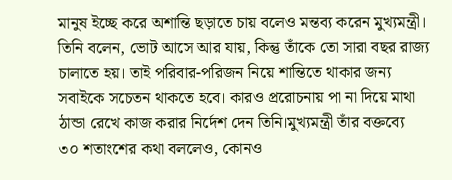মানুষ ইচ্ছে করে অশান্তি ছড়াতে চায় বলেও মন্তব্য করেন মুখ্যমন্ত্রী। তিনি বলেন, ভোট আসে আর যায়, কিন্তু তাঁকে তো সারা বছর রাজ্য চালাতে হয়। তাই পরিবার-পরিজন নিয়ে শান্তিতে থাকার জন্য সবাইকে সচেতন থাকতে হবে। কারও প্ররোচনায় পা না দিয়ে মাথা ঠান্ডা রেখে কাজ করার নির্দেশ দেন তিনি।মুখ্যমন্ত্রী তাঁর বক্তব্যে ৩০ শতাংশের কথা বললেও, কোনও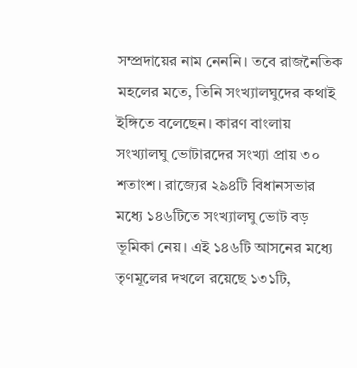সম্প্রদায়ের নাম নেননি। তবে রাজনৈতিক মহলের মতে, তিনি সংখ্যালঘুদের কথাই ইঙ্গিতে বলেছেন। কারণ বাংলায় সংখ্যালঘু ভোটারদের সংখ্যা প্রায় ৩০ শতাংশ। রাজ্যের ২৯৪টি বিধানসভার মধ্যে ১৪৬টিতে সংখ্যালঘু ভোট বড় ভূমিকা নেয়। এই ১৪৬টি আসনের মধ্যে তৃণমূলের দখলে রয়েছে ১৩১টি,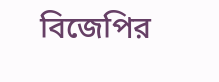বিজেপির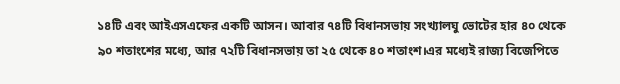১৪টি এবং আইএসএফের একটি আসন। আবার ৭৪টি বিধানসভায় সংখ্যালঘু ভোটের হার ৪০ থেকে ৯০ শতাংশের মধ্যে, আর ৭২টি বিধানসভায় তা ২৫ থেকে ৪০ শতাংশ।এর মধ্যেই রাজ্য বিজেপিতে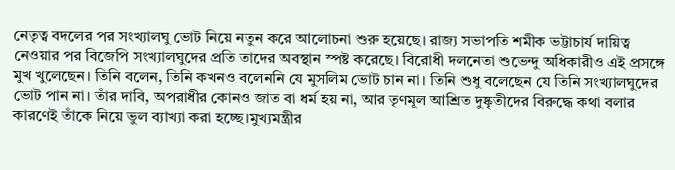নেতৃত্ব বদলের পর সংখ্যালঘু ভোট নিয়ে নতুন করে আলোচনা শুরু হয়েছে। রাজ্য সভাপতি শমীক ভট্টাচার্য দায়িত্ব নেওয়ার পর বিজেপি সংখ্যালঘুদের প্রতি তাদের অবস্থান স্পষ্ট করেছে। বিরোধী দলনেতা শুভেন্দু অধিকারীও এই প্রসঙ্গে মুখ খুলেছেন। তিনি বলেন, তিনি কখনও বলেননি যে মুসলিম ভোট চান না। তিনি শুধু বলেছেন যে তিনি সংখ্যালঘুদের ভোট পান না। তাঁর দাবি, অপরাধীর কোনও জাত বা ধর্ম হয় না, আর তৃণমূল আশ্রিত দুষ্কৃতীদের বিরুদ্ধে কথা বলার কারণেই তাঁকে নিয়ে ভুল ব্যাখ্যা করা হচ্ছে।মুখ্যমন্ত্রীর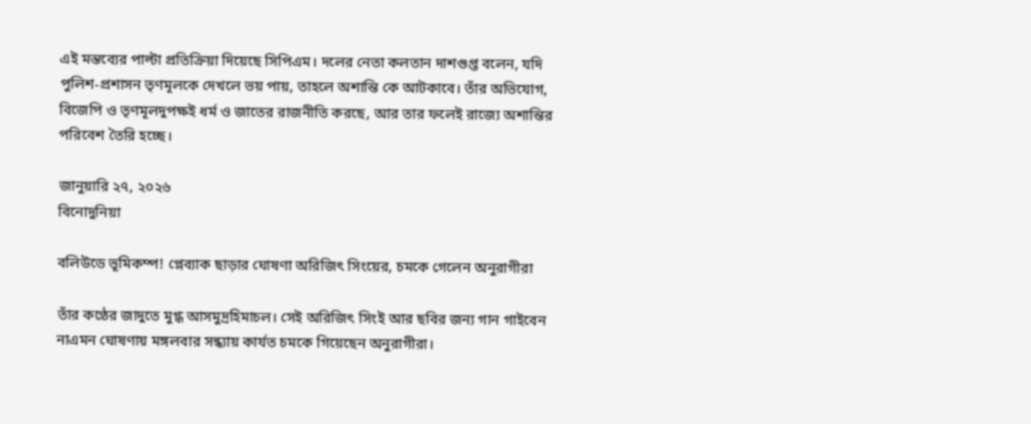এই মন্তব্যের পাল্টা প্রতিক্রিয়া দিয়েছে সিপিএম। দলের নেতা কলতান দাশগুপ্ত বলেন, যদি পুলিশ-প্রশাসন তৃণমূলকে দেখলে ভয় পায়, তাহলে অশান্তি কে আটকাবে। তাঁর অভিযোগ, বিজেপি ও তৃণমূলদুপক্ষই ধর্ম ও জাতের রাজনীতি করছে, আর তার ফলেই রাজ্যে অশান্তির পরিবেশ তৈরি হচ্ছে।

জানুয়ারি ২৭, ২০২৬
বিনোদুনিয়া

বলিউডে ভূমিকম্প! প্লেব্যাক ছাড়ার ঘোষণা অরিজিৎ সিংয়ের, চমকে গেলেন অনুরাগীরা

তাঁর কণ্ঠের জাদুতে মুগ্ধ আসমুদ্রহিমাচল। সেই অরিজিৎ সিংই আর ছবির জন্য গান গাইবেন নাএমন ঘোষণায় মঙ্গলবার সন্ধ্যায় কার্যত চমকে গিয়েছেন অনুরাগীরা।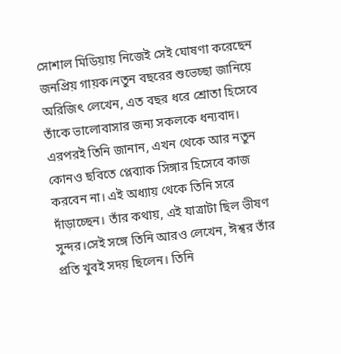সোশাল মিডিয়ায় নিজেই সেই ঘোষণা করেছেন জনপ্রিয় গায়ক।নতুন বছরের শুভেচ্ছা জানিয়ে অরিজিৎ লেখেন, এত বছর ধরে শ্রোতা হিসেবে তাঁকে ভালোবাসার জন্য সকলকে ধন্যবাদ। এরপরই তিনি জানান, এখন থেকে আর নতুন কোনও ছবিতে প্লেব্যাক সিঙ্গার হিসেবে কাজ করবেন না। এই অধ্যায় থেকে তিনি সরে দাঁড়াচ্ছেন। তাঁর কথায়, এই যাত্রাটা ছিল ভীষণ সুন্দর।সেই সঙ্গে তিনি আরও লেখেন, ঈশ্বর তাঁর প্রতি খুবই সদয় ছিলেন। তিনি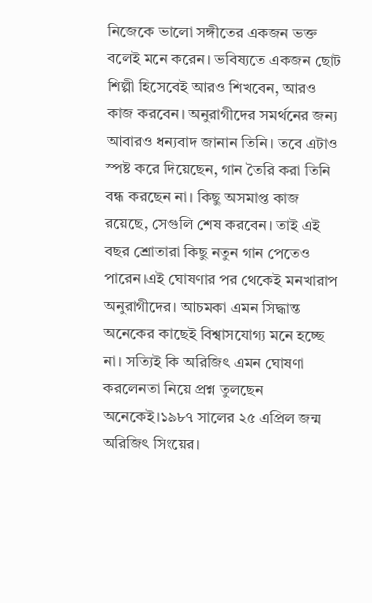নিজেকে ভালো সঙ্গীতের একজন ভক্ত বলেই মনে করেন। ভবিষ্যতে একজন ছোট শিল্পী হিসেবেই আরও শিখবেন, আরও কাজ করবেন। অনুরাগীদের সমর্থনের জন্য আবারও ধন্যবাদ জানান তিনি। তবে এটাও স্পষ্ট করে দিয়েছেন, গান তৈরি করা তিনি বন্ধ করছেন না। কিছু অসমাপ্ত কাজ রয়েছে, সেগুলি শেষ করবেন। তাই এই বছর শ্রোতারা কিছু নতুন গান পেতেও পারেন।এই ঘোষণার পর থেকেই মনখারাপ অনুরাগীদের। আচমকা এমন সিদ্ধান্ত অনেকের কাছেই বিশ্বাসযোগ্য মনে হচ্ছে না। সত্যিই কি অরিজিৎ এমন ঘোষণা করলেনতা নিয়ে প্রশ্ন তুলছেন অনেকেই।১৯৮৭ সালের ২৫ এপ্রিল জন্ম অরিজিৎ সিংয়ের।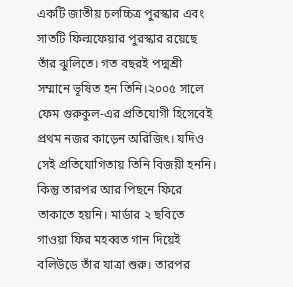একটি জাতীয় চলচ্চিত্র পুরস্কার এবং সাতটি ফিল্মফেয়ার পুরস্কার রয়েছে তাঁর ঝুলিতে। গত বছরই পদ্মশ্রী সম্মানে ভূষিত হন তিনি।২০০৫ সালে ফেম গুরুকুল-এর প্রতিযোগী হিসেবেই প্রথম নজর কাড়েন অরিজিৎ। যদিও সেই প্রতিযোগিতায় তিনি বিজয়ী হননি। কিন্তু তারপর আর পিছনে ফিরে তাকাতে হয়নি। মার্ডার ২ ছবিতে গাওয়া ফির মহব্বত গান দিয়েই বলিউডে তাঁর যাত্রা শুরু। তারপর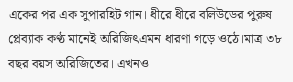একের পর এক সুপারহিট গান। ধীরে ধীরে বলিউডের পুরুষ প্লেব্যাক কণ্ঠ মানেই অরিজিৎএমন ধারণা গড়ে ওঠে।মাত্র ৩৮ বছর বয়স অরিজিতের। এখনও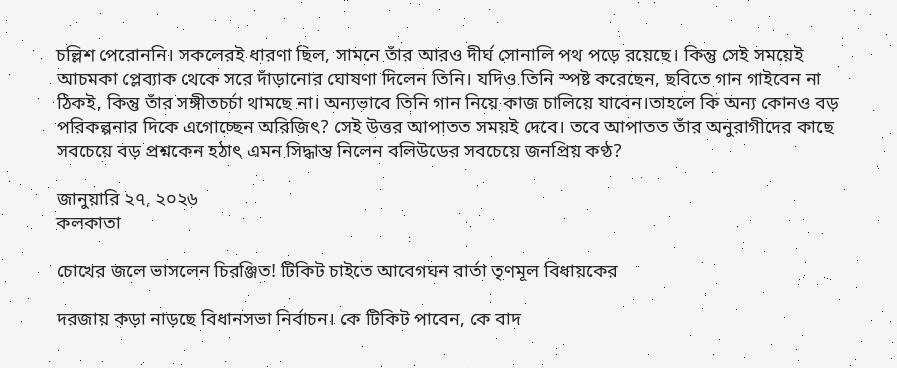চল্লিশ পেরোননি। সকলেরই ধারণা ছিল, সামনে তাঁর আরও দীর্ঘ সোনালি পথ পড়ে রয়েছে। কিন্তু সেই সময়েই আচমকা প্লেব্যাক থেকে সরে দাঁড়ানোর ঘোষণা দিলেন তিনি। যদিও তিনি স্পষ্ট করেছেন, ছবিতে গান গাইবেন না ঠিকই, কিন্তু তাঁর সঙ্গীতচর্চা থামছে না। অন্যভাবে তিনি গান নিয়ে কাজ চালিয়ে যাবেন।তাহলে কি অন্য কোনও বড় পরিকল্পনার দিকে এগোচ্ছেন অরিজিৎ? সেই উত্তর আপাতত সময়ই দেবে। তবে আপাতত তাঁর অনুরাগীদের কাছে সবচেয়ে বড় প্রশ্নকেন হঠাৎ এমন সিদ্ধান্ত নিলেন বলিউডের সবচেয়ে জনপ্রিয় কণ্ঠ?

জানুয়ারি ২৭, ২০২৬
কলকাতা

চোখের জলে ভাসলেন চিরঞ্জিত! টিকিট চাইতে আবেগঘন বার্তা তৃণমূল বিধায়কের

দরজায় কড়া নাড়ছে বিধানসভা নির্বাচন। কে টিকিট পাবেন, কে বাদ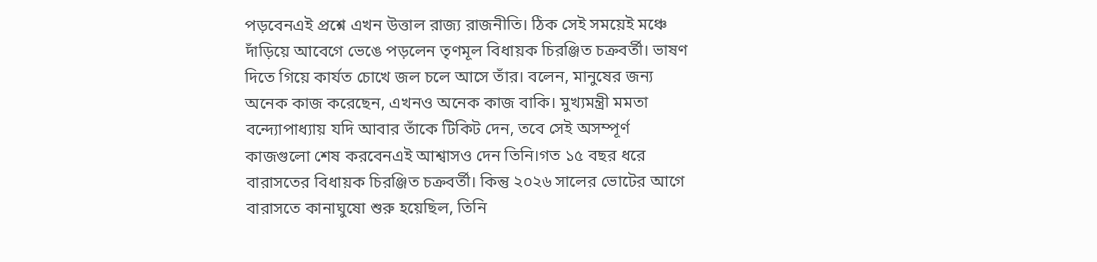পড়বেনএই প্রশ্নে এখন উত্তাল রাজ্য রাজনীতি। ঠিক সেই সময়েই মঞ্চে দাঁড়িয়ে আবেগে ভেঙে পড়লেন তৃণমূল বিধায়ক চিরঞ্জিত চক্রবর্তী। ভাষণ দিতে গিয়ে কার্যত চোখে জল চলে আসে তাঁর। বলেন, মানুষের জন্য অনেক কাজ করেছেন, এখনও অনেক কাজ বাকি। মুখ্যমন্ত্রী মমতা বন্দ্যোপাধ্যায় যদি আবার তাঁকে টিকিট দেন, তবে সেই অসম্পূর্ণ কাজগুলো শেষ করবেনএই আশ্বাসও দেন তিনি।গত ১৫ বছর ধরে বারাসতের বিধায়ক চিরঞ্জিত চক্রবর্তী। কিন্তু ২০২৬ সালের ভোটের আগে বারাসতে কানাঘুষো শুরু হয়েছিল, তিনি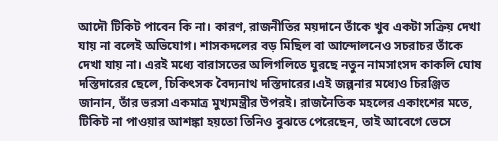আদৌ টিকিট পাবেন কি না। কারণ, রাজনীতির ময়দানে তাঁকে খুব একটা সক্রিয় দেখা যায় না বলেই অভিযোগ। শাসকদলের বড় মিছিল বা আন্দোলনেও সচরাচর তাঁকে দেখা যায় না। এরই মধ্যে বারাসতের অলিগলিতে ঘুরছে নতুন নামসাংসদ কাকলি ঘোষ দস্তিদারের ছেলে, চিকিৎসক বৈদ্যনাথ দস্তিদারের।এই জল্পনার মধ্যেও চিরঞ্জিত জানান, তাঁর ভরসা একমাত্র মুখ্যমন্ত্রীর উপরই। রাজনৈতিক মহলের একাংশের মতে, টিকিট না পাওয়ার আশঙ্কা হয়তো তিনিও বুঝতে পেরেছেন, তাই আবেগে ভেসে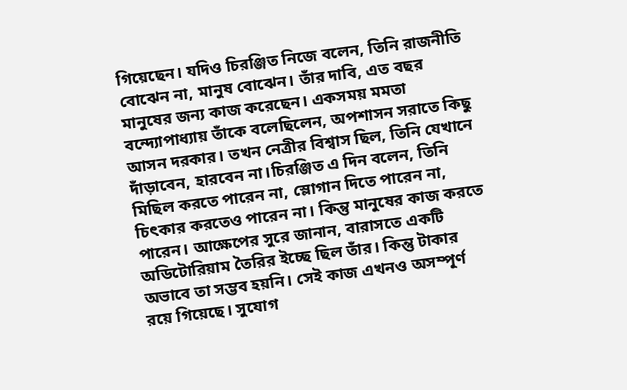গিয়েছেন। যদিও চিরঞ্জিত নিজে বলেন, তিনি রাজনীতি বোঝেন না, মানুষ বোঝেন। তাঁর দাবি, এত বছর মানুষের জন্য কাজ করেছেন। একসময় মমতা বন্দ্যোপাধ্যায় তাঁকে বলেছিলেন, অপশাসন সরাতে কিছু আসন দরকার। তখন নেত্রীর বিশ্বাস ছিল, তিনি যেখানে দাঁড়াবেন, হারবেন না।চিরঞ্জিত এ দিন বলেন, তিনি মিছিল করতে পারেন না, স্লোগান দিতে পারেন না, চিৎকার করতেও পারেন না। কিন্তু মানুষের কাজ করতে পারেন। আক্ষেপের সুরে জানান, বারাসতে একটি অডিটোরিয়াম তৈরির ইচ্ছে ছিল তাঁর। কিন্তু টাকার অভাবে তা সম্ভব হয়নি। সেই কাজ এখনও অসম্পূর্ণ রয়ে গিয়েছে। সুযোগ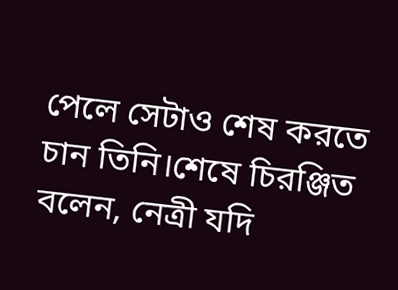পেলে সেটাও শেষ করতে চান তিনি।শেষে চিরঞ্জিত বলেন, নেত্রী যদি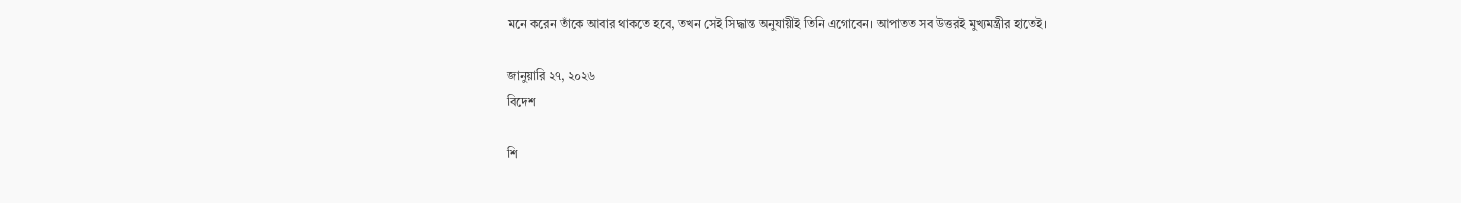মনে করেন তাঁকে আবার থাকতে হবে, তখন সেই সিদ্ধান্ত অনুযায়ীই তিনি এগোবেন। আপাতত সব উত্তরই মুখ্যমন্ত্রীর হাতেই।

জানুয়ারি ২৭, ২০২৬
বিদেশ

শি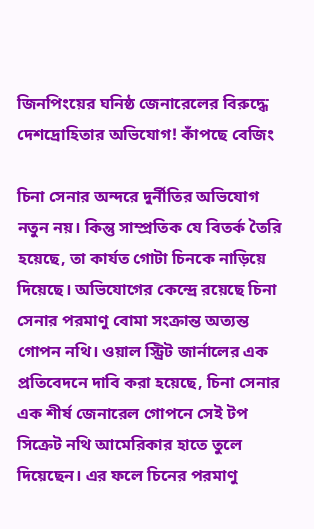জিনপিংয়ের ঘনিষ্ঠ জেনারেলের বিরুদ্ধে দেশদ্রোহিতার অভিযোগ! কাঁপছে বেজিং

চিনা সেনার অন্দরে দুর্নীতির অভিযোগ নতুন নয়। কিন্তু সাম্প্রতিক যে বিতর্ক তৈরি হয়েছে, তা কার্যত গোটা চিনকে নাড়িয়ে দিয়েছে। অভিযোগের কেন্দ্রে রয়েছে চিনা সেনার পরমাণু বোমা সংক্রান্ত অত্যন্ত গোপন নথি। ওয়াল স্ট্রিট জার্নালের এক প্রতিবেদনে দাবি করা হয়েছে, চিনা সেনার এক শীর্ষ জেনারেল গোপনে সেই টপ সিক্রেট নথি আমেরিকার হাতে তুলে দিয়েছেন। এর ফলে চিনের পরমাণু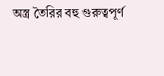অস্ত্র তৈরির বহু গুরুত্বপূর্ণ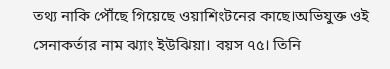তথ্য নাকি পৌঁছে গিয়েছে ওয়াশিংটনের কাছে।অভিযুক্ত ওই সেনাকর্তার নাম ঝ্যাং ইউঝিয়া। বয়স ৭৫। তিনি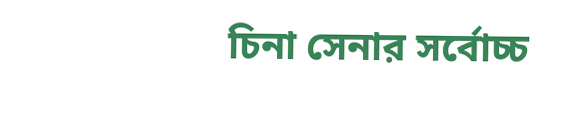চিনা সেনার সর্বোচ্চ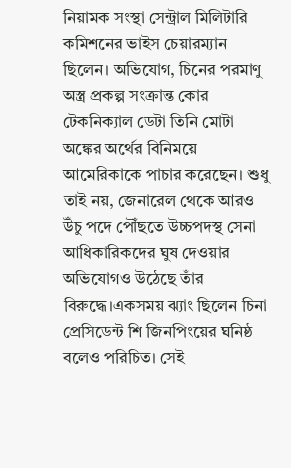নিয়ামক সংস্থা সেন্ট্রাল মিলিটারি কমিশনের ভাইস চেয়ারম্যান ছিলেন। অভিযোগ, চিনের পরমাণু অস্ত্র প্রকল্প সংক্রান্ত কোর টেকনিক্যাল ডেটা তিনি মোটা অঙ্কের অর্থের বিনিময়ে আমেরিকাকে পাচার করেছেন। শুধু তাই নয়, জেনারেল থেকে আরও উঁচু পদে পৌঁছতে উচ্চপদস্থ সেনা আধিকারিকদের ঘুষ দেওয়ার অভিযোগও উঠেছে তাঁর বিরুদ্ধে।একসময় ঝ্যাং ছিলেন চিনা প্রেসিডেন্ট শি জিনপিংয়ের ঘনিষ্ঠ বলেও পরিচিত। সেই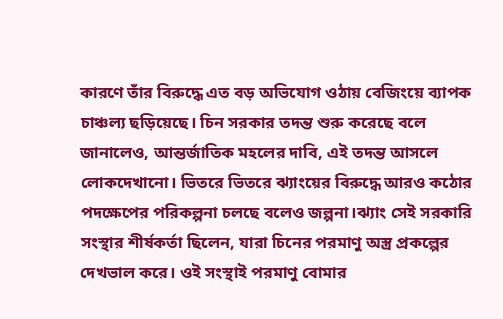কারণে তাঁর বিরুদ্ধে এত বড় অভিযোগ ওঠায় বেজিংয়ে ব্যাপক চাঞ্চল্য ছড়িয়েছে। চিন সরকার তদন্ত শুরু করেছে বলে জানালেও, আন্তর্জাতিক মহলের দাবি, এই তদন্ত আসলে লোকদেখানো। ভিতরে ভিতরে ঝ্যাংয়ের বিরুদ্ধে আরও কঠোর পদক্ষেপের পরিকল্পনা চলছে বলেও জল্পনা।ঝ্যাং সেই সরকারি সংস্থার শীর্ষকর্তা ছিলেন, যারা চিনের পরমাণু অস্ত্র প্রকল্পের দেখভাল করে। ওই সংস্থাই পরমাণু বোমার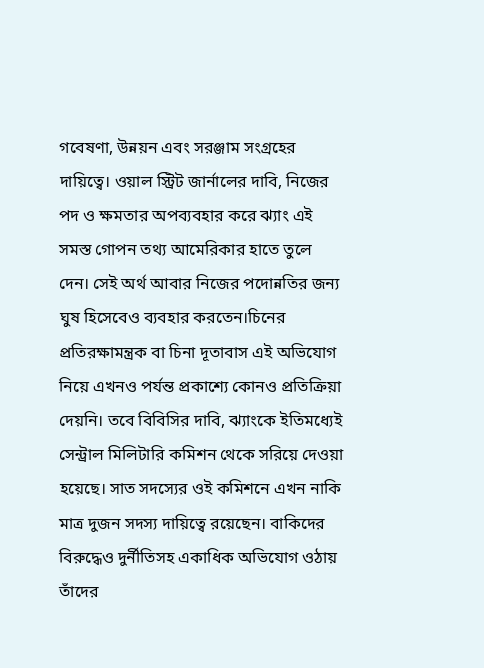গবেষণা, উন্নয়ন এবং সরঞ্জাম সংগ্রহের দায়িত্বে। ওয়াল স্ট্রিট জার্নালের দাবি, নিজের পদ ও ক্ষমতার অপব্যবহার করে ঝ্যাং এই সমস্ত গোপন তথ্য আমেরিকার হাতে তুলে দেন। সেই অর্থ আবার নিজের পদোন্নতির জন্য ঘুষ হিসেবেও ব্যবহার করতেন।চিনের প্রতিরক্ষামন্ত্রক বা চিনা দূতাবাস এই অভিযোগ নিয়ে এখনও পর্যন্ত প্রকাশ্যে কোনও প্রতিক্রিয়া দেয়নি। তবে বিবিসির দাবি, ঝ্যাংকে ইতিমধ্যেই সেন্ট্রাল মিলিটারি কমিশন থেকে সরিয়ে দেওয়া হয়েছে। সাত সদস্যের ওই কমিশনে এখন নাকি মাত্র দুজন সদস্য দায়িত্বে রয়েছেন। বাকিদের বিরুদ্ধেও দুর্নীতিসহ একাধিক অভিযোগ ওঠায় তাঁদের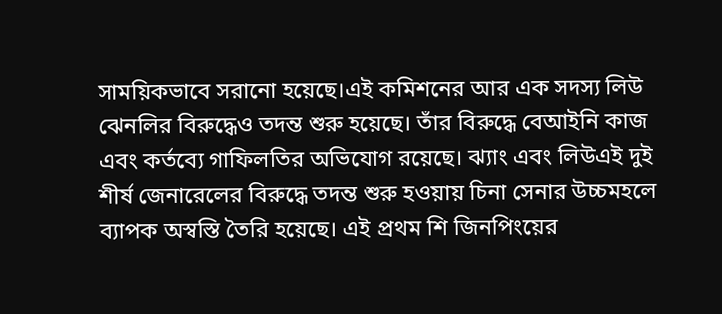সাময়িকভাবে সরানো হয়েছে।এই কমিশনের আর এক সদস্য লিউ ঝেনলির বিরুদ্ধেও তদন্ত শুরু হয়েছে। তাঁর বিরুদ্ধে বেআইনি কাজ এবং কর্তব্যে গাফিলতির অভিযোগ রয়েছে। ঝ্যাং এবং লিউএই দুই শীর্ষ জেনারেলের বিরুদ্ধে তদন্ত শুরু হওয়ায় চিনা সেনার উচ্চমহলে ব্যাপক অস্বস্তি তৈরি হয়েছে। এই প্রথম শি জিনপিংয়ের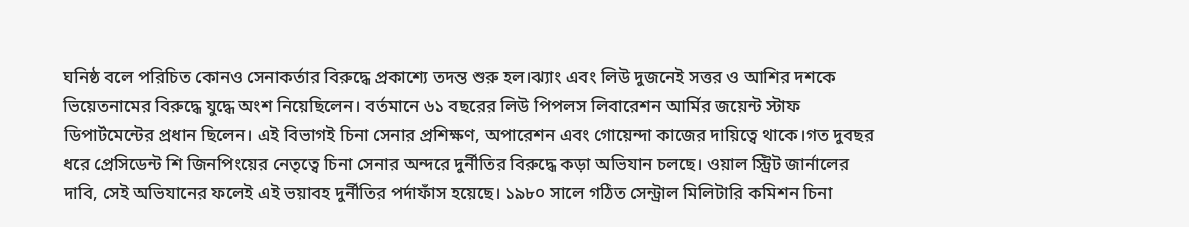ঘনিষ্ঠ বলে পরিচিত কোনও সেনাকর্তার বিরুদ্ধে প্রকাশ্যে তদন্ত শুরু হল।ঝ্যাং এবং লিউ দুজনেই সত্তর ও আশির দশকে ভিয়েতনামের বিরুদ্ধে যুদ্ধে অংশ নিয়েছিলেন। বর্তমানে ৬১ বছরের লিউ পিপলস লিবারেশন আর্মির জয়েন্ট স্টাফ ডিপার্টমেন্টের প্রধান ছিলেন। এই বিভাগই চিনা সেনার প্রশিক্ষণ, অপারেশন এবং গোয়েন্দা কাজের দায়িত্বে থাকে।গত দুবছর ধরে প্রেসিডেন্ট শি জিনপিংয়ের নেতৃত্বে চিনা সেনার অন্দরে দুর্নীতির বিরুদ্ধে কড়া অভিযান চলছে। ওয়াল স্ট্রিট জার্নালের দাবি, সেই অভিযানের ফলেই এই ভয়াবহ দুর্নীতির পর্দাফাঁস হয়েছে। ১৯৮০ সালে গঠিত সেন্ট্রাল মিলিটারি কমিশন চিনা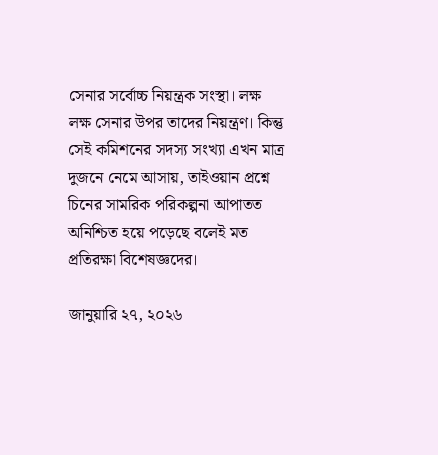সেনার সর্বোচ্চ নিয়ন্ত্রক সংস্থা। লক্ষ লক্ষ সেনার উপর তাদের নিয়ন্ত্রণ। কিন্তু সেই কমিশনের সদস্য সংখ্যা এখন মাত্র দুজনে নেমে আসায়, তাইওয়ান প্রশ্নে চিনের সামরিক পরিকল্পনা আপাতত অনিশ্চিত হয়ে পড়েছে বলেই মত প্রতিরক্ষা বিশেষজ্ঞদের।

জানুয়ারি ২৭, ২০২৬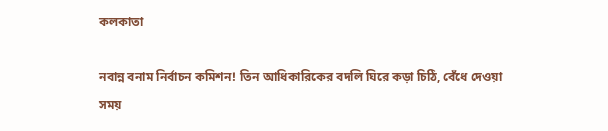কলকাতা

নবান্ন বনাম নির্বাচন কমিশন! তিন আধিকারিকের বদলি ঘিরে কড়া চিঠি, বেঁধে দেওয়া সময়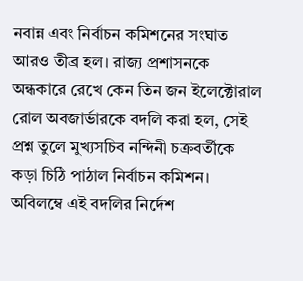নবান্ন এবং নির্বাচন কমিশনের সংঘাত আরও তীব্র হল। রাজ্য প্রশাসনকে অন্ধকারে রেখে কেন তিন জন ইলেক্টোরাল রোল অবজার্ভারকে বদলি করা হল, সেই প্রশ্ন তুলে মুখ্যসচিব নন্দিনী চক্রবর্তীকে কড়া চিঠি পাঠাল নির্বাচন কমিশন। অবিলম্বে এই বদলির নির্দেশ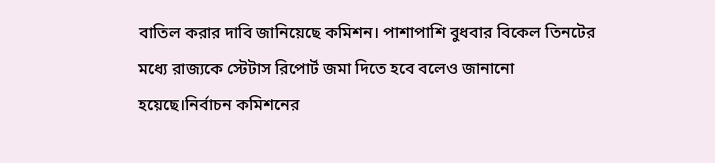বাতিল করার দাবি জানিয়েছে কমিশন। পাশাপাশি বুধবার বিকেল তিনটের মধ্যে রাজ্যকে স্টেটাস রিপোর্ট জমা দিতে হবে বলেও জানানো হয়েছে।নির্বাচন কমিশনের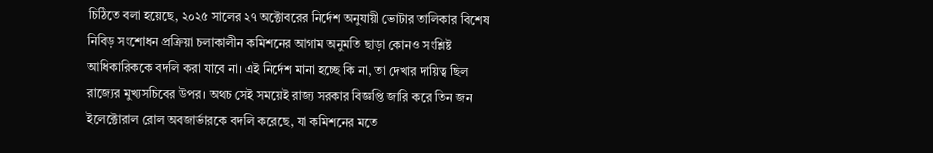চিঠিতে বলা হয়েছে, ২০২৫ সালের ২৭ অক্টোবরের নির্দেশ অনুযায়ী ভোটার তালিকার বিশেষ নিবিড় সংশোধন প্রক্রিয়া চলাকালীন কমিশনের আগাম অনুমতি ছাড়া কোনও সংশ্লিষ্ট আধিকারিককে বদলি করা যাবে না। এই নির্দেশ মানা হচ্ছে কি না, তা দেখার দায়িত্ব ছিল রাজ্যের মুখ্যসচিবের উপর। অথচ সেই সময়েই রাজ্য সরকার বিজ্ঞপ্তি জারি করে তিন জন ইলেক্টোরাল রোল অবজার্ভারকে বদলি করেছে, যা কমিশনের মতে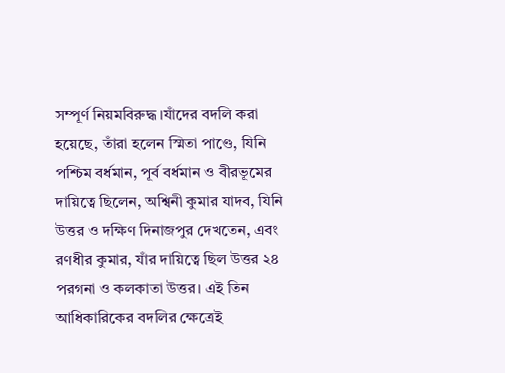সম্পূর্ণ নিয়মবিরুদ্ধ।যাঁদের বদলি করা হয়েছে, তাঁরা হলেন স্মিতা পাণ্ডে, যিনি পশ্চিম বর্ধমান, পূর্ব বর্ধমান ও বীরভূমের দায়িত্বে ছিলেন, অশ্বিনী কুমার যাদব, যিনি উত্তর ও দক্ষিণ দিনাজপুর দেখতেন, এবং রণধীর কুমার, যাঁর দায়িত্বে ছিল উত্তর ২৪ পরগনা ও কলকাতা উত্তর। এই তিন আধিকারিকের বদলির ক্ষেত্রেই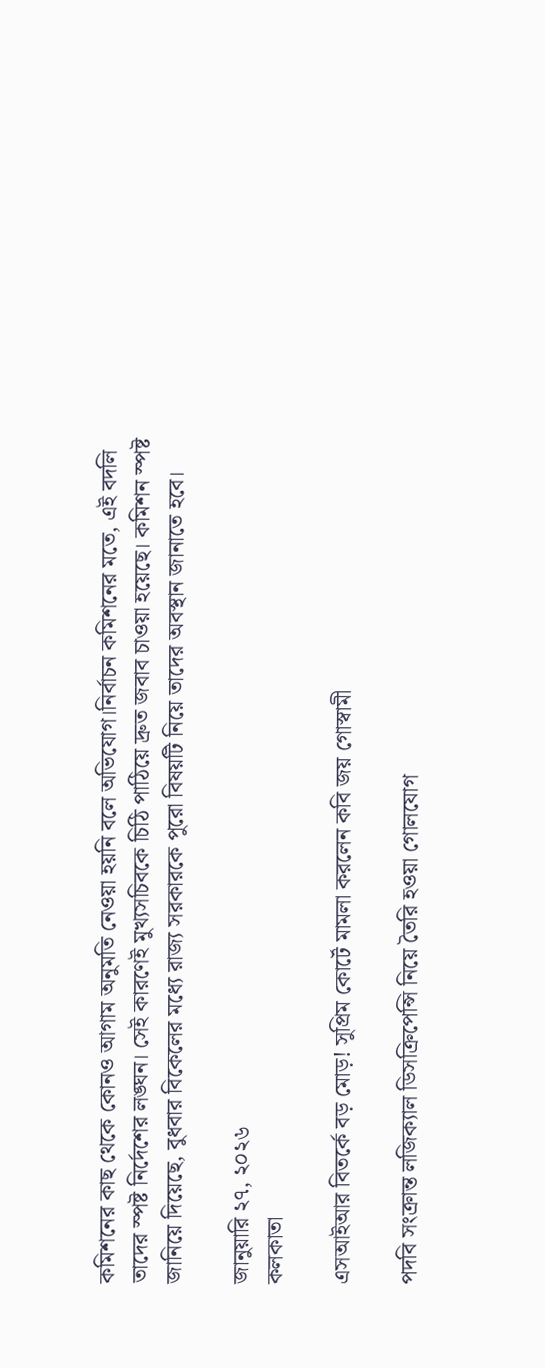কমিশনের কাছ থেকে কোনও আগাম অনুমতি নেওয়া হয়নি বলে অভিযোগ।নির্বাচন কমিশনের মতে, এই বদলি তাদের স্পষ্ট নির্দেশের লঙ্ঘন। সেই কারণেই মুখ্যসচিবকে চিঠি পাঠিয়ে দ্রুত জবাব চাওয়া হয়েছে। কমিশন স্পষ্ট জানিয়ে দিয়েছে, বুধবার বিকেলের মধ্যে রাজ্য সরকারকে পুরো বিষয়টি নিয়ে তাদের অবস্থান জানাতে হবে।

জানুয়ারি ২৭, ২০২৬
কলকাতা

এসআইআর বিতর্কে বড় মোড়! সুপ্রিম কোর্টে মামলা করলেন কবি জয় গোস্বামী

পদবি সংক্রান্ত লজিক্যাল ডিসক্রিপেন্সি নিয়ে তৈরি হওয়া গোলযোগ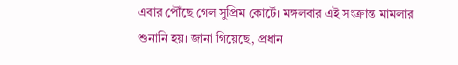এবার পৌঁছে গেল সুপ্রিম কোর্টে। মঙ্গলবার এই সংক্রান্ত মামলার শুনানি হয়। জানা গিয়েছে, প্রধান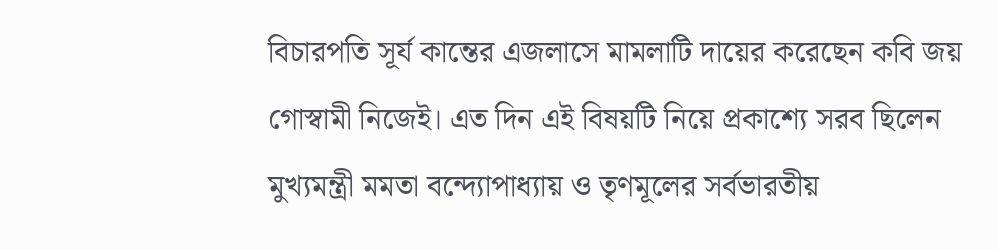বিচারপতি সূর্য কান্তের এজলাসে মামলাটি দায়ের করেছেন কবি জয় গোস্বামী নিজেই। এত দিন এই বিষয়টি নিয়ে প্রকাশ্যে সরব ছিলেন মুখ্যমন্ত্রী মমতা বন্দ্যোপাধ্যায় ও তৃণমূলের সর্বভারতীয়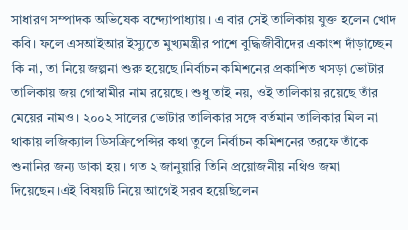সাধারণ সম্পাদক অভিষেক বন্দ্যোপাধ্যায়। এ বার সেই তালিকায় যুক্ত হলেন খোদ কবি। ফলে এসআইআর ইস্যুতে মুখ্যমন্ত্রীর পাশে বুদ্ধিজীবীদের একাংশ দাঁড়াচ্ছেন কি না, তা নিয়ে জল্পনা শুরু হয়েছে।নির্বাচন কমিশনের প্রকাশিত খসড়া ভোটার তালিকায় জয় গোস্বামীর নাম রয়েছে। শুধু তাই নয়, ওই তালিকায় রয়েছে তাঁর মেয়ের নামও। ২০০২ সালের ভোটার তালিকার সঙ্গে বর্তমান তালিকার মিল না থাকায় লজিক্যাল ডিসক্রিপেন্সির কথা তুলে নির্বাচন কমিশনের তরফে তাঁকে শুনানির জন্য ডাকা হয়। গত ২ জানুয়ারি তিনি প্রয়োজনীয় নথিও জমা দিয়েছেন।এই বিষয়টি নিয়ে আগেই সরব হয়েছিলেন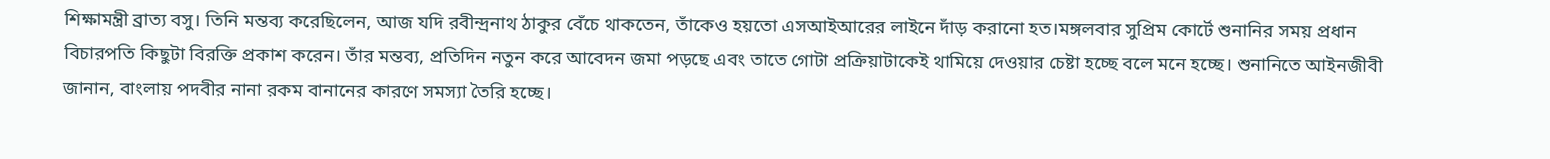শিক্ষামন্ত্রী ব্রাত্য বসু। তিনি মন্তব্য করেছিলেন, আজ যদি রবীন্দ্রনাথ ঠাকুর বেঁচে থাকতেন, তাঁকেও হয়তো এসআইআরের লাইনে দাঁড় করানো হত।মঙ্গলবার সুপ্রিম কোর্টে শুনানির সময় প্রধান বিচারপতি কিছুটা বিরক্তি প্রকাশ করেন। তাঁর মন্তব্য, প্রতিদিন নতুন করে আবেদন জমা পড়ছে এবং তাতে গোটা প্রক্রিয়াটাকেই থামিয়ে দেওয়ার চেষ্টা হচ্ছে বলে মনে হচ্ছে। শুনানিতে আইনজীবী জানান, বাংলায় পদবীর নানা রকম বানানের কারণে সমস্যা তৈরি হচ্ছে।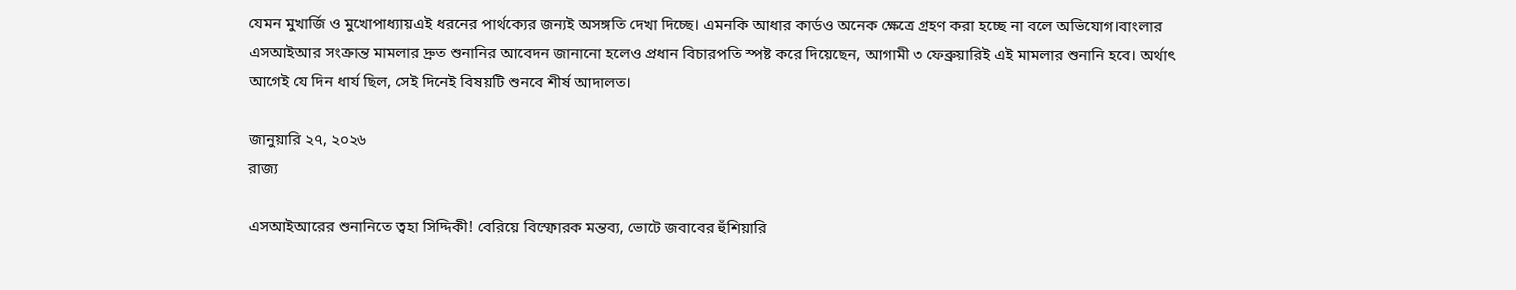যেমন মুখার্জি ও মুখোপাধ্যায়এই ধরনের পার্থক্যের জন্যই অসঙ্গতি দেখা দিচ্ছে। এমনকি আধার কার্ডও অনেক ক্ষেত্রে গ্রহণ করা হচ্ছে না বলে অভিযোগ।বাংলার এসআইআর সংক্রান্ত মামলার দ্রুত শুনানির আবেদন জানানো হলেও প্রধান বিচারপতি স্পষ্ট করে দিয়েছেন, আগামী ৩ ফেব্রুয়ারিই এই মামলার শুনানি হবে। অর্থাৎ আগেই যে দিন ধার্য ছিল, সেই দিনেই বিষয়টি শুনবে শীর্ষ আদালত।

জানুয়ারি ২৭, ২০২৬
রাজ্য

এসআইআরের শুনানিতে ত্বহা সিদ্দিকী! বেরিয়ে বিস্ফোরক মন্তব্য, ভোটে জবাবের হুঁশিয়ারি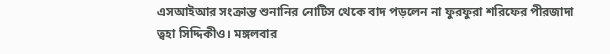এসআইআর সংক্রান্ত শুনানির নোটিস থেকে বাদ পড়লেন না ফুরফুরা শরিফের পীরজাদা ত্বহা সিদ্দিকীও। মঙ্গলবার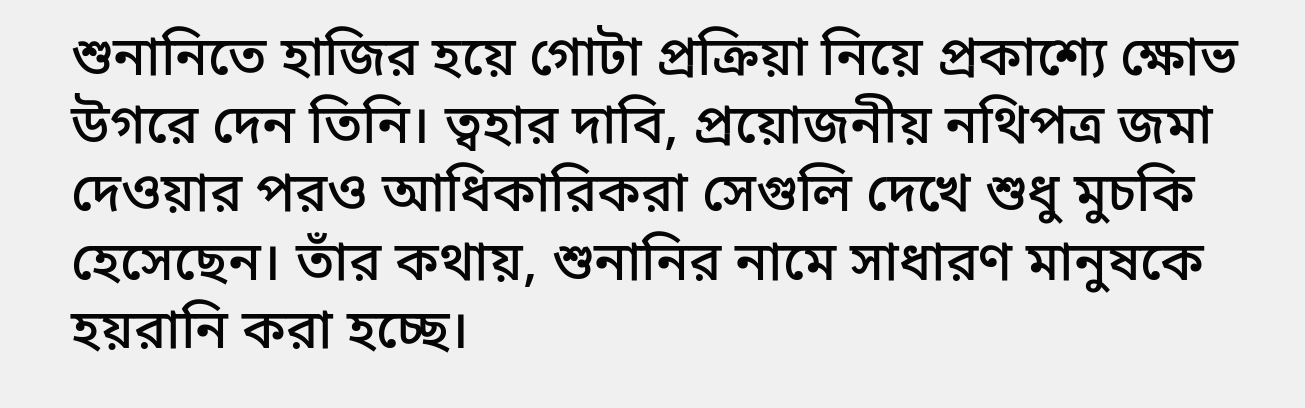শুনানিতে হাজির হয়ে গোটা প্রক্রিয়া নিয়ে প্রকাশ্যে ক্ষোভ উগরে দেন তিনি। ত্বহার দাবি, প্রয়োজনীয় নথিপত্র জমা দেওয়ার পরও আধিকারিকরা সেগুলি দেখে শুধু মুচকি হেসেছেন। তাঁর কথায়, শুনানির নামে সাধারণ মানুষকে হয়রানি করা হচ্ছে।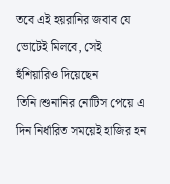তবে এই হয়রানির জবাব যে ভোটেই মিলবে, সেই হুঁশিয়ারিও দিয়েছেন তিনি।শুনানির নোটিস পেয়ে এ দিন নির্ধারিত সময়েই হাজির হন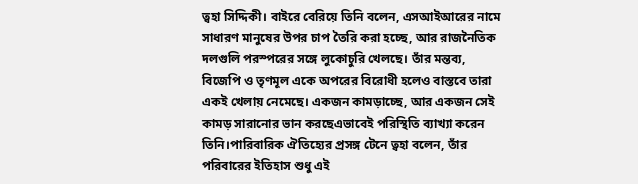ত্বহা সিদ্দিকী। বাইরে বেরিয়ে তিনি বলেন, এসআইআরের নামে সাধারণ মানুষের উপর চাপ তৈরি করা হচ্ছে, আর রাজনৈতিক দলগুলি পরস্পরের সঙ্গে লুকোচুরি খেলছে। তাঁর মন্তব্য, বিজেপি ও তৃণমূল একে অপরের বিরোধী হলেও বাস্তবে তারা একই খেলায় নেমেছে। একজন কামড়াচ্ছে, আর একজন সেই কামড় সারানোর ভান করছেএভাবেই পরিস্থিতি ব্যাখ্যা করেন তিনি।পারিবারিক ঐতিহ্যের প্রসঙ্গ টেনে ত্বহা বলেন, তাঁর পরিবারের ইতিহাস শুধু এই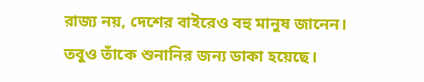রাজ্য নয়, দেশের বাইরেও বহু মানুষ জানেন। তবুও তাঁকে শুনানির জন্য ডাকা হয়েছে।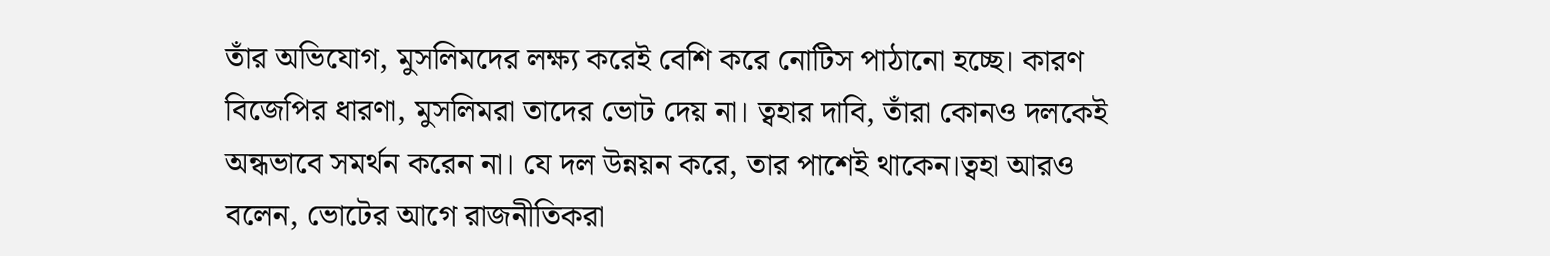তাঁর অভিযোগ, মুসলিমদের লক্ষ্য করেই বেশি করে নোটিস পাঠানো হচ্ছে। কারণ বিজেপির ধারণা, মুসলিমরা তাদের ভোট দেয় না। ত্বহার দাবি, তাঁরা কোনও দলকেই অন্ধভাবে সমর্থন করেন না। যে দল উন্নয়ন করে, তার পাশেই থাকেন।ত্বহা আরও বলেন, ভোটের আগে রাজনীতিকরা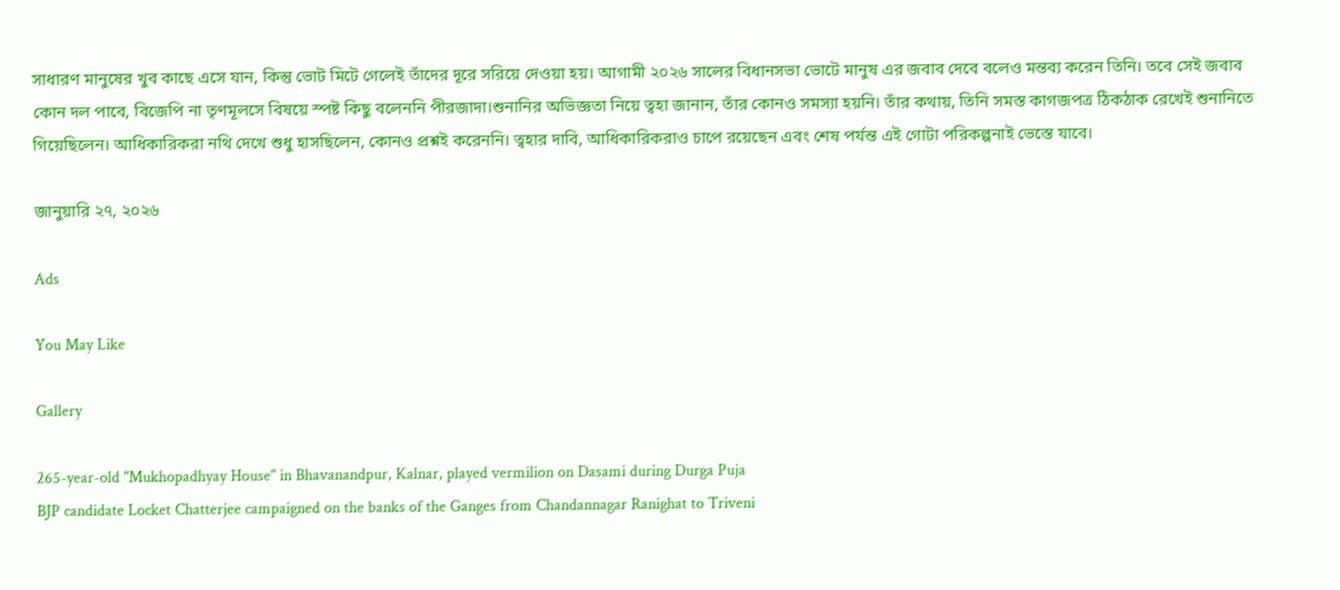সাধারণ মানুষের খুব কাছে এসে যান, কিন্তু ভোট মিটে গেলেই তাঁদের দূরে সরিয়ে দেওয়া হয়। আগামী ২০২৬ সালের বিধানসভা ভোটে মানুষ এর জবাব দেবে বলেও মন্তব্য করেন তিনি। তবে সেই জবাব কোন দল পাবে, বিজেপি না তৃণমূলসে বিষয়ে স্পষ্ট কিছু বলেননি পীরজাদা।শুনানির অভিজ্ঞতা নিয়ে ত্বহা জানান, তাঁর কোনও সমস্যা হয়নি। তাঁর কথায়, তিনি সমস্ত কাগজপত্র ঠিকঠাক রেখেই শুনানিতে গিয়েছিলেন। আধিকারিকরা নথি দেখে শুধু হাসছিলেন, কোনও প্রশ্নই করেননি। ত্বহার দাবি, আধিকারিকরাও চাপে রয়েছেন এবং শেষ পর্যন্ত এই গোটা পরিকল্পনাই ভেস্তে যাবে।

জানুয়ারি ২৭, ২০২৬

Ads

You May Like

Gallery

265-year-old "Mukhopadhyay House" in Bhavanandpur, Kalnar, played vermilion on Dasami during Durga Puja
BJP candidate Locket Chatterjee campaigned on the banks of the Ganges from Chandannagar Ranighat to Triveni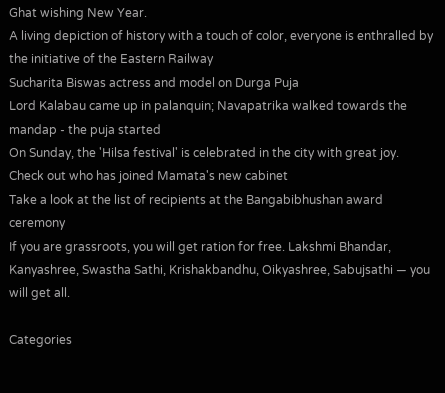Ghat wishing New Year.
A living depiction of history with a touch of color, everyone is enthralled by the initiative of the Eastern Railway
Sucharita Biswas actress and model on Durga Puja
Lord Kalabau came up in palanquin; Navapatrika walked towards the mandap - the puja started
On Sunday, the 'Hilsa festival' is celebrated in the city with great joy.
Check out who has joined Mamata's new cabinet
Take a look at the list of recipients at the Bangabibhushan award ceremony
If you are grassroots, you will get ration for free. Lakshmi Bhandar, Kanyashree, Swastha Sathi, Krishakbandhu, Oikyashree, Sabujsathi — you will get all.

Categories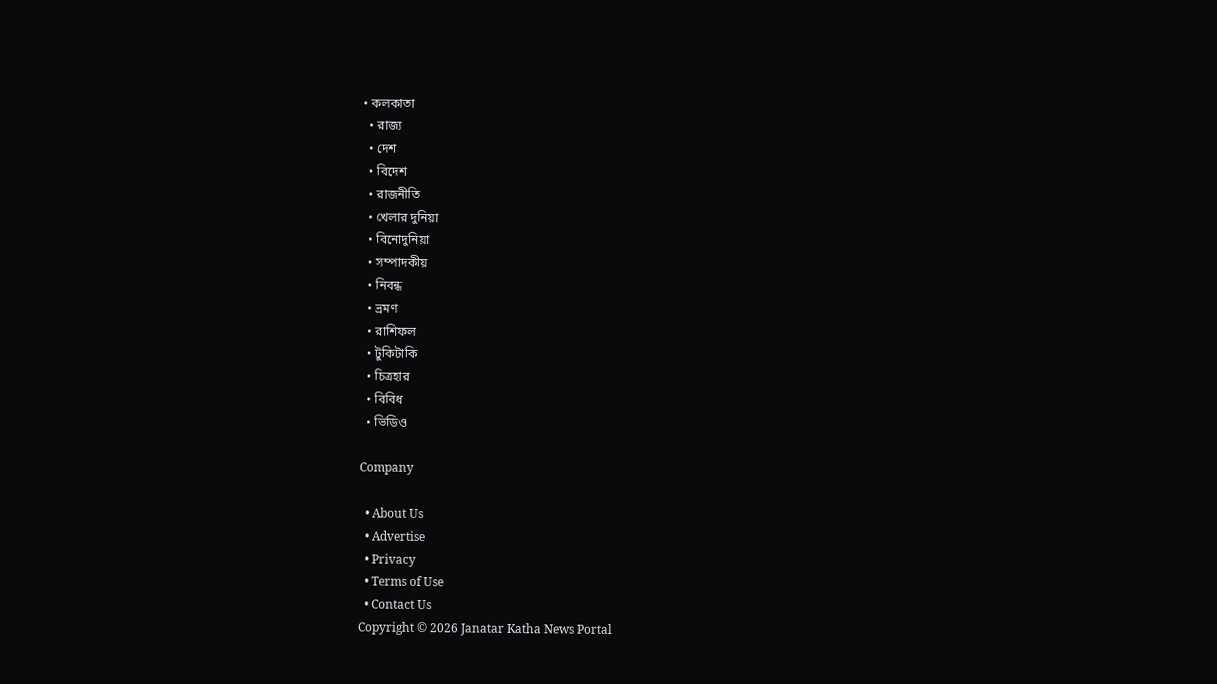• কলকাতা
  • রাজ্য
  • দেশ
  • বিদেশ
  • রাজনীতি
  • খেলার দুনিয়া
  • বিনোদুনিয়া
  • সম্পাদকীয়
  • নিবন্ধ
  • ভ্রমণ
  • রাশিফল
  • টুকিটাকি
  • চিত্রহার
  • বিবিধ
  • ভিডিও

Company

  • About Us
  • Advertise
  • Privacy
  • Terms of Use
  • Contact Us
Copyright © 2026 Janatar Katha News Portal